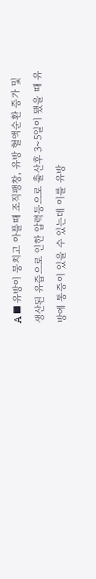A ■ 유방이 뭉치고 아플때 조직팽창, 유방 혈액순환 증가 및 생산된 유즙으로 인한 압력등으로 출산후 3~5일이 됐을 때 유방에 통증이 있을 수 있는데 이를 유방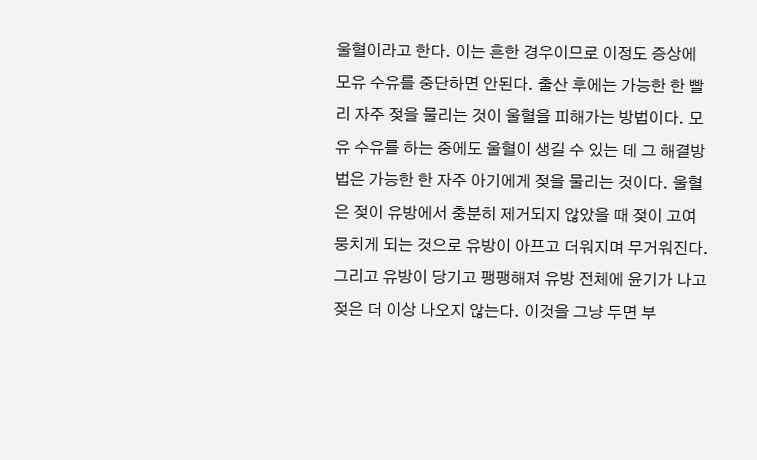울혈이라고 한다. 이는 흔한 경우이므로 이정도 증상에 모유 수유를 중단하면 안된다. 출산 후에는 가능한 한 빨리 자주 젖을 물리는 것이 울혈을 피해가는 방법이다. 모유 수유를 하는 중에도 울혈이 생길 수 있는 데 그 해결방법은 가능한 한 자주 아기에게 젖을 물리는 것이다. 울혈은 젖이 유방에서 충분히 제거되지 않았을 때 젖이 고여 뭉치게 되는 것으로 유방이 아프고 더워지며 무거워진다. 그리고 유방이 당기고 팽팽해져 유방 전체에 윤기가 나고 젖은 더 이상 나오지 않는다. 이것을 그냥 두면 부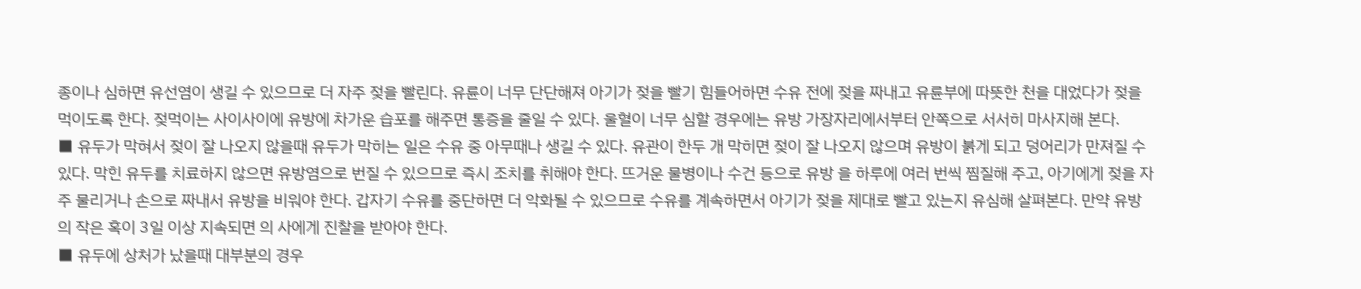종이나 심하면 유선염이 생길 수 있으므로 더 자주 젖을 빨린다. 유륜이 너무 단단해져 아기가 젖을 빨기 힘들어하면 수유 전에 젖을 짜내고 유륜부에 따뜻한 천을 대었다가 젖을 먹이도록 한다. 젖먹이는 사이사이에 유방에 차가운 습포를 해주면 통증을 줄일 수 있다. 울혈이 너무 심할 경우에는 유방 가장자리에서부터 안쪽으로 서서히 마사지해 본다.
■ 유두가 막혀서 젖이 잘 나오지 않을때 유두가 막히는 일은 수유 중 아무때나 생길 수 있다. 유관이 한두 개 막히면 젖이 잘 나오지 않으며 유방이 붉게 되고 덩어리가 만져질 수 있다. 막힌 유두를 치료하지 않으면 유방염으로 번질 수 있으므로 즉시 조치를 취해야 한다. 뜨거운 물병이나 수건 등으로 유방 을 하루에 여러 번씩 찜질해 주고, 아기에게 젖을 자주 물리거나 손으로 짜내서 유방을 비워야 한다. 갑자기 수유를 중단하면 더 악화될 수 있으므로 수유를 계속하면서 아기가 젖을 제대로 빨고 있는지 유심해 살펴본다. 만약 유방의 작은 혹이 3일 이상 지속되면 의 사에게 진찰을 받아야 한다.
■ 유두에 상처가 났을때 대부분의 경우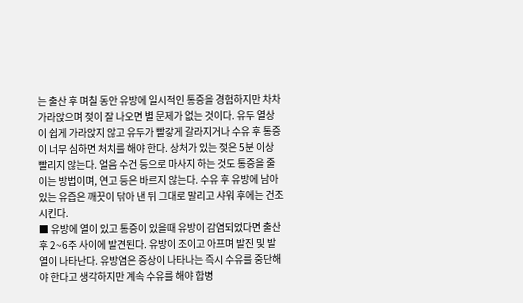는 출산 후 며칠 동안 유방에 일시적인 통증을 경험하지만 차차 가라앉으며 젖이 잘 나오면 별 문제가 없는 것이다. 유두 열상이 쉽게 가라앉지 않고 유두가 빨갛게 갈라지거나 수유 후 통증이 너무 심하면 처치를 해야 한다. 상처가 있는 젖은 5분 이상 빨리지 않는다. 얼음 수건 등으로 마사지 하는 것도 통증을 줄이는 방법이며, 연고 등은 바르지 않는다. 수유 후 유방에 남아 있는 유즙은 깨끗이 닦아 낸 뒤 그대로 말리고 샤워 후에는 건조시킨다.
■ 유방에 열이 있고 통증이 있을때 유방이 감염되었다면 출산 후 2~6주 사이에 발견된다. 유방이 조이고 아프며 발진 및 발열이 나타난다. 유방염은 증상이 나타나는 즉시 수유를 중단해야 한다고 생각하지만 계속 수유를 해야 합병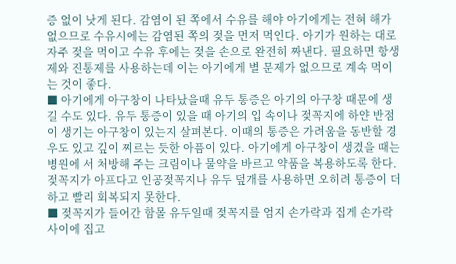증 없이 낫게 된다. 감염이 된 쪽에서 수유를 해야 아기에게는 전혀 해가 없으므로 수유시에는 감염된 쪽의 젖을 먼저 먹인다. 아기가 원하는 대로 자주 젖을 먹이고 수유 후에는 젖을 손으로 완전히 짜낸다. 필요하면 항생제와 진통제를 사용하는데 이는 아기에게 별 문제가 없으므로 계속 먹이는 것이 좋다.
■ 아기에게 아구창이 나타났을때 유두 통증은 아기의 아구창 때문에 생길 수도 있다. 유두 통증이 있을 때 아기의 입 속이나 젖꼭지에 하얀 반점이 생기는 아구창이 있는지 살펴본다. 이때의 통증은 가려움을 동반할 경우도 있고 깊이 찌르는 듯한 아픔이 있다. 아기에게 아구창이 생겼을 때는 병원에 서 처방해 주는 크림이나 물약을 바르고 약품을 복용하도록 한다. 젖꼭지가 아프다고 인공젖꼭지나 유두 덮개를 사용하면 오히려 통증이 더하고 빨리 회복되지 못한다.
■ 젖꼭지가 들어간 함몰 유두일때 젖꼭지를 엄지 손가락과 집게 손가락 사이에 집고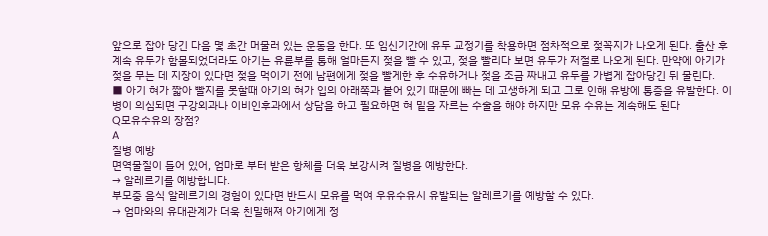앞으로 잡아 당긴 다음 몇 초간 머물러 있는 운동을 한다. 또 임신기간에 유두 교정기를 착용하면 점차적으로 젖꼭지가 나오게 된다. 출산 후 계속 유두가 함몰되었더라도 아기는 유륜부를 통해 얼마든지 젖을 빨 수 있고, 젖을 빨리다 보면 유두가 저절로 나오게 된다. 만약에 아기가 젖을 무는 데 지장이 있다면 젖을 먹이기 전에 남편에게 젖을 빨게한 후 수유하거나 젖을 조금 짜내고 유두를 가볍게 잡아당긴 뒤 물린다.
■ 아기 혀가 짧아 빨지를 못할때 아기의 혀가 입의 아래쪽과 붙어 있기 때문에 빠는 데 고생하게 되고 그로 인해 유방에 통증을 유발한다. 이 병이 의심되면 구강외과나 이비인후과에서 상담을 하고 필요하면 혀 밑을 자르는 수술을 해야 하지만 모유 수유는 계속해도 된다
Q모유수유의 장점?
A
질병 예방
면역물질이 들어 있어, 엄마로 부터 받은 항체를 더욱 보강시켜 질병을 예방한다.
→ 알레르기를 예방합니다.
부모중 음식 알레르기의 경험이 있다면 반드시 모유를 먹여 우유수유시 유발되는 알레르기를 예방할 수 있다.
→ 엄마와의 유대관계가 더욱 친밀해져 아기에게 정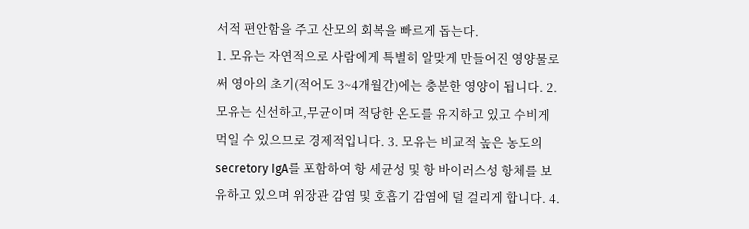서적 편안함을 주고 산모의 회복을 빠르게 돕는다.
1. 모유는 자연적으로 사람에게 특별히 알맞게 만들어진 영양물로써 영아의 초기(적어도 3~4개월간)에는 충분한 영양이 됩니다. 2. 모유는 신선하고,무균이며 적당한 온도를 유지하고 있고 수비게 먹일 수 있으므로 경제적입니다. 3. 모유는 비교적 높은 농도의 secretory IgA를 포함하여 항 세균성 및 항 바이러스성 항체를 보유하고 있으며 위장관 감염 및 호흡기 감염에 덜 걸리게 합니다. 4.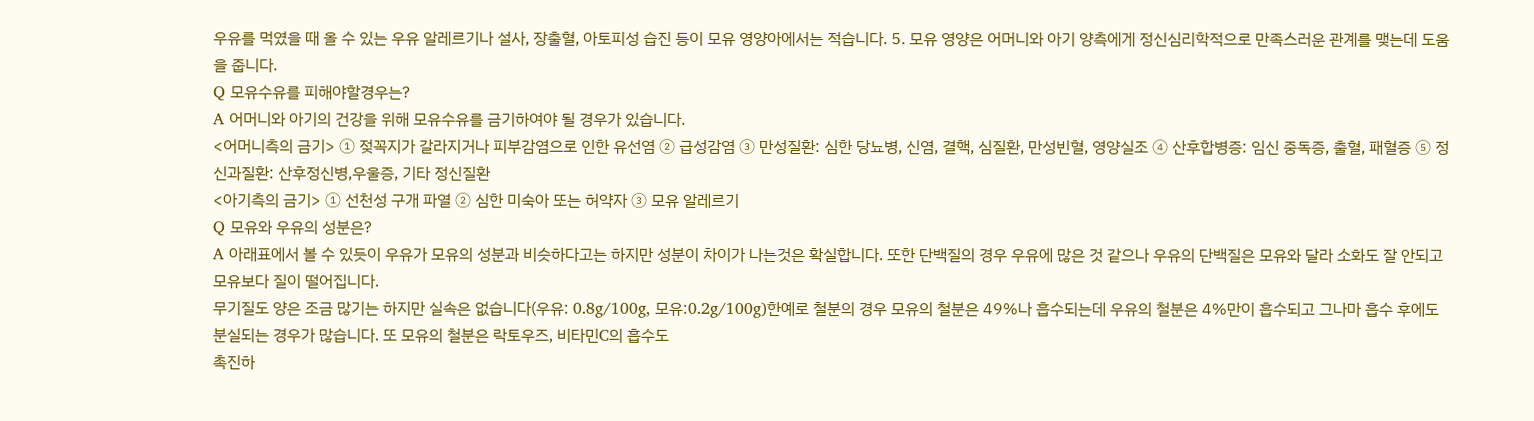우유를 먹였을 때 올 수 있는 우유 알레르기나 설사, 장출혈, 아토피성 습진 등이 모유 영양아에서는 적습니다. 5. 모유 영양은 어머니와 아기 양측에게 정신심리학적으로 만족스러운 관계를 맺는데 도움을 줍니다.
Q 모유수유를 피해야할경우는?
A 어머니와 아기의 건강을 위해 모유수유를 금기하여야 될 경우가 있습니다.
<어머니측의 금기> ① 젖꼭지가 갈라지거나 피부감염으로 인한 유선염 ② 급성감염 ③ 만성질환: 심한 당뇨병, 신염, 결핵, 심질환, 만성빈혈, 영양실조 ④ 산후합병증: 임신 중독증, 출혈, 패혈증 ⑤ 정신과질환: 산후정신병,우울증, 기타 정신질환
<아기측의 금기> ① 선천성 구개 파열 ② 심한 미숙아 또는 허약자 ③ 모유 알레르기
Q 모유와 우유의 성분은?
A 아래표에서 볼 수 있듯이 우유가 모유의 성분과 비슷하다고는 하지만 성분이 차이가 나는것은 확실합니다. 또한 단백질의 경우 우유에 많은 것 같으나 우유의 단백질은 모유와 달라 소화도 잘 안되고 모유보다 질이 떨어집니다.
무기질도 양은 조금 많기는 하지만 실속은 없습니다(우유: 0.8g/100g, 모유:0.2g/100g)한예로 철분의 경우 모유의 철분은 49%나 흡수되는데 우유의 철분은 4%만이 흡수되고 그나마 흡수 후에도 분실되는 경우가 많습니다. 또 모유의 철분은 락토우즈, 비타민C의 흡수도
촉진하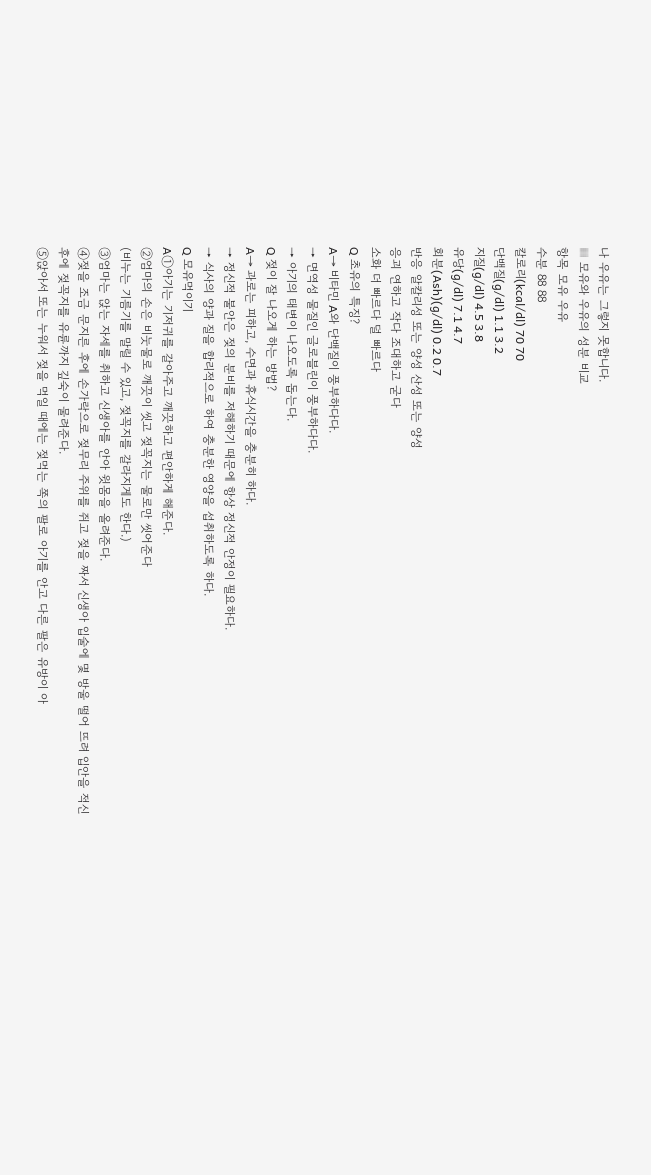나 우유는 그렇지 못합니다.
▒ 모유와 우유의 성분 비교
항목 모유 우유
수분 88 88
칼로리(kcal/dl) 70 70
단백질(g/dl) 1.1 3.2
지질(g/dl) 4.5 3.8
유당(g/dl) 7.1 4.7
회분(Ash)(g/dl) 0.2 0.7
반응 알칼리성 또는 양성 산성 또는 양성
응괴 연하고 작다 조대하고 굳다
소화 더 빠르다 덜 빠르다
Q 초유의 특징?
A→ 비타민 A와 단백질이 풍부하다다.
→ 면역성 물질인 글로블린이 풍부하다다.
→ 아기의 태변이 나오도록 돕는다.
Q 젖이 잘 나오게 하는 방법?
A→ 과로는 피하고, 수면과 휴식시간을 충분히 하다.
→ 정신적 불안은 젖의 분비를 저해하기 때문에 항상 정신적 안정이 필요하다.
→ 식사의 양과 질을 합리적으로 하여 충분한 영양을 섭취하도록 하다.
Q 모유먹이기
A①아기는 기저귀를 갈아주고 깨끗하고 편안하게 해준다.
②엄마의 손은 비눗물로 깨끗이 씻고 젖꼭지는 물로만 씻어준다
(비누는 기름기를 말릴 수 있고, 젖꼭지를 갈라지게도 한다.)
③엄마는 앉는 자세를 취하고 신생아를 안아 윗몸을 올려준다.
④젖을 조금 문지른 후에 손가락으로 젖무리 주위를 쥐고 젖을 짜서 신생아 입술에 몇 방울 떨어 뜨려 입안을 적신 후에 젖꼭지를 유륜까지 깊숙이 물려준다.
⑤앉아서 또는 누워서 젖을 먹일 때에는 젖먹는 쪽의 팔로 아기를 안고 다른 팔은 유방이 아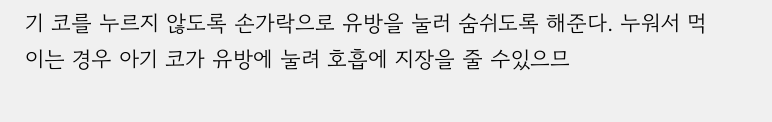기 코를 누르지 않도록 손가락으로 유방을 눌러 숨쉬도록 해준다. 누워서 먹이는 경우 아기 코가 유방에 눌려 호흡에 지장을 줄 수있으므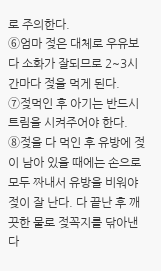로 주의한다.
⑥엄마 젖은 대체로 우유보다 소화가 잘되므로 2~3시간마다 젖을 먹게 된다.
⑦젖먹인 후 아기는 반드시 트림을 시켜주어야 한다.
⑧젖을 다 먹인 후 유방에 젖이 남아 있을 때에는 손으로 모두 짜내서 유방을 비워야 젖이 잘 난다. 다 끝난 후 깨끗한 물로 젖꼭지를 닦아낸다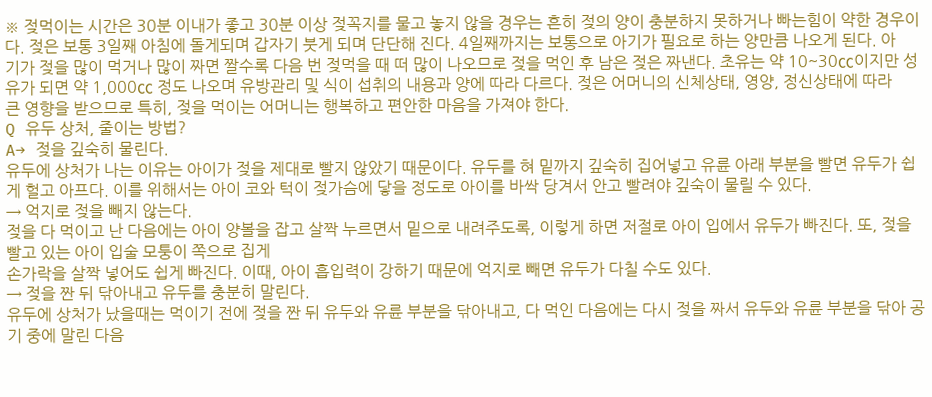※ 젖먹이는 시간은 30분 이내가 좋고 30분 이상 젖꼭지를 물고 놓지 않을 경우는 흔히 젖의 양이 충분하지 못하거나 빠는힘이 약한 경우이다. 젖은 보통 3일째 아침에 돌게되며 갑자기 붓게 되며 단단해 진다. 4일째까지는 보통으로 아기가 필요로 하는 양만큼 나오게 된다. 아
기가 젖을 많이 먹거나 많이 짜면 짤수록 다음 번 젖먹을 때 떠 많이 나오므로 젖을 먹인 후 남은 젖은 짜낸다. 초유는 약 10~30㏄이지만 성유가 되면 약 1,000㏄ 정도 나오며 유방관리 및 식이 섭취의 내용과 양에 따라 다르다. 젖은 어머니의 신체상태, 영양, 정신상태에 따라
큰 영향을 받으므로 특히, 젖을 먹이는 어머니는 행복하고 편안한 마음을 가져야 한다.
Q 유두 상처, 줄이는 방법?
A→ 젖을 깊숙히 물린다.
유두에 상처가 나는 이유는 아이가 젖을 제대로 빨지 않았기 때문이다. 유두를 혀 밑까지 깊숙히 집어넣고 유륜 아래 부분을 빨면 유두가 쉽게 헐고 아프다. 이를 위해서는 아이 코와 턱이 젖가슴에 닿을 정도로 아이를 바싹 당겨서 안고 빨려야 깊숙이 물릴 수 있다.
→ 억지로 젖을 빼지 않는다.
젖을 다 먹이고 난 다음에는 아이 양볼을 잡고 살짝 누르면서 밑으로 내려주도록, 이렇게 하면 저절로 아이 입에서 유두가 빠진다. 또, 젖을 빨고 있는 아이 입술 모퉁이 쪽으로 집게
손가락을 살짝 넣어도 쉽게 빠진다. 이때, 아이 흡입력이 강하기 때문에 억지로 빼면 유두가 다칠 수도 있다.
→ 젖을 짠 뒤 닦아내고 유두를 충분히 말린다.
유두에 상처가 났을때는 먹이기 전에 젖을 짠 뒤 유두와 유륜 부분을 닦아내고, 다 먹인 다음에는 다시 젖을 짜서 유두와 유륜 부분을 닦아 공기 중에 말린 다음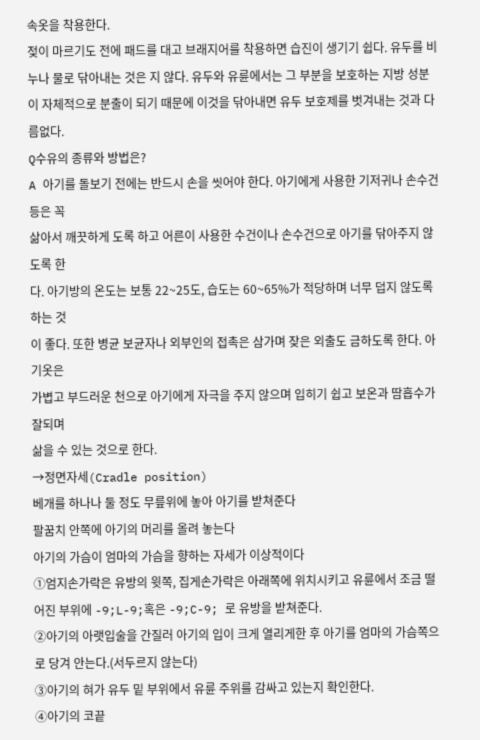속옷을 착용한다.
젖이 마르기도 전에 패드를 대고 브래지어를 착용하면 습진이 생기기 쉽다. 유두를 비누나 물로 닦아내는 것은 지 않다. 유두와 유륜에서는 그 부분을 보호하는 지방 성분이 자체적으로 분출이 되기 때문에 이것을 닦아내면 유두 보호제를 벗겨내는 것과 다름없다.
Q수유의 종류와 방법은?
A 아기를 돌보기 전에는 반드시 손을 씻어야 한다. 아기에게 사용한 기저귀나 손수건 등은 꼭
삶아서 깨끗하게 도록 하고 어른이 사용한 수건이나 손수건으로 아기를 닦아주지 않도록 한
다. 아기방의 온도는 보통 22~25도, 습도는 60~65%가 적당하며 너무 덥지 않도록 하는 것
이 좋다. 또한 병균 보균자나 외부인의 접촉은 삼가며 잦은 외출도 금하도록 한다. 아기옷은
가볍고 부드러운 천으로 아기에게 자극을 주지 않으며 입히기 쉽고 보온과 땀흡수가 잘되며
삶을 수 있는 것으로 한다.
→정면자세(Cradle position)
베개를 하나나 둘 정도 무릎위에 놓아 아기를 받쳐준다
팔꿈치 안쪽에 아기의 머리를 올려 놓는다
아기의 가슴이 엄마의 가슴을 향하는 자세가 이상적이다
①엄지손가락은 유방의 윗쪽, 집게손가락은 아래쪽에 위치시키고 유륜에서 조금 떨어진 부위에 -9;L-9;혹은 -9;C-9; 로 유방을 받쳐준다.
②아기의 아랫입술을 간질러 아기의 입이 크게 열리게한 후 아기를 엄마의 가슴쪽으로 당겨 안는다.(서두르지 않는다)
③아기의 혀가 유두 밑 부위에서 유륜 주위를 감싸고 있는지 확인한다.
④아기의 코끝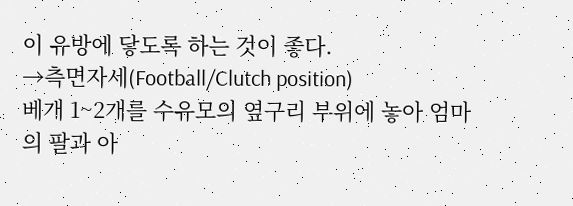이 유방에 닿도록 하는 것이 좋다.
→측면자세(Football/Clutch position)
베개 1~2개를 수유모의 옆구리 부위에 놓아 엄마의 팔과 아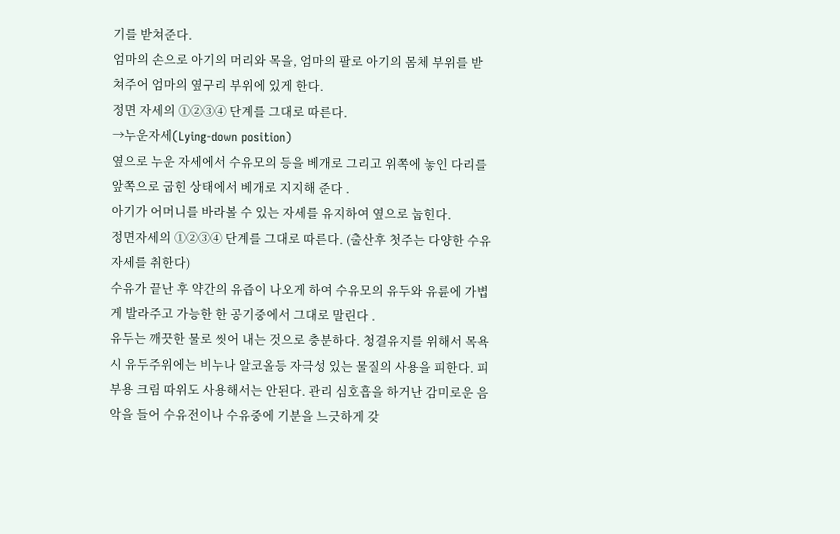기를 받쳐준다.
엄마의 손으로 아기의 머리와 목을, 엄마의 팔로 아기의 몸체 부위를 받쳐주어 엄마의 옆구리 부위에 있게 한다.
정면 자세의 ①②③④ 단계를 그대로 따른다.
→누운자세(Lying-down position)
옆으로 누운 자세에서 수유모의 등을 베개로 그리고 위쪽에 놓인 다리를 앞쪽으로 굽힌 상태에서 베개로 지지해 준다 .
아기가 어머니를 바라볼 수 있는 자세를 유지하여 옆으로 눕힌다.
정면자세의 ①②③④ 단계를 그대로 따른다. (출산후 첫주는 다양한 수유자세를 취한다)
수유가 끝난 후 약간의 유즙이 나오게 하여 수유모의 유두와 유륜에 가볍게 발라주고 가능한 한 공기중에서 그대로 말린다 .
유두는 깨끗한 물로 씻어 내는 것으로 충분하다. 청결유지를 위해서 목욕시 유두주위에는 비누나 알코올등 자극성 있는 물질의 사용을 피한다. 피부용 크림 따위도 사용해서는 안된다. 관리 심호흡을 하거난 감미로운 음악을 들어 수유전이나 수유중에 기분을 느긋하게 갖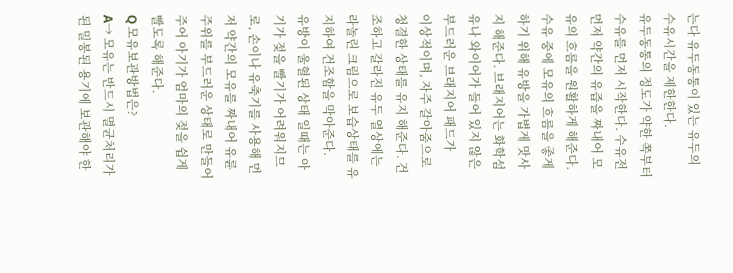는다 유두동통이 있는 유두의 수유시간을 제한한다.
유두동통의 정도가 약한 쪽부터 수유를 먼저 시작한다. 수유전 먼저 약간의 유즙을 짜내어 모유의 흐름을 원활하게 해준다. 수유 중에 모유의 흐름을 좋게 하기 위해 유방을 가볍게 맛사지 해준다. 브래지어는 화학섬유나 와이어가 들어 있지 않은 부드러운 브래지어 패드가
이상적이며, 자주 갈아줌으로 청결한 상태를 유지 해준다. 건조하고 갈라진 유두 열상에는 라놀린 크림으로 보습상태를 유지하여 건조함을 막아준다.
유방이 울혈된 상태 일때는 아기가 젖을 빨기가 어려워지므로, 손이나 유축기를 사용해 먼저 약간의 모유를 짜내어 유륜주위를 부드러운 상태로 만들어주어 아기가 엄마의 젖을 쉽게 빨도록 해준다.
Q 모유보관방법은?
A→ 모유는 반드시 멸균처리가 된 밀봉된 용기에 보관해야 한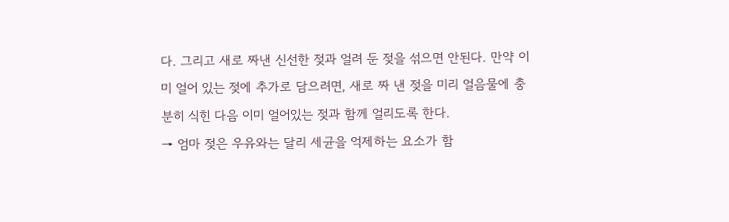다. 그리고 새로 짜낸 신선한 젖과 얼려 둔 젖을 섞으면 안된다. 만약 이미 얼어 있는 젖에 추가로 담으려면, 새로 짜 낸 젖을 미리 얼음물에 충분히 식힌 다음 이미 얼어있는 젖과 함께 얼리도록 한다.
→ 엄마 젖은 우유와는 달리 세균을 억제하는 요소가 함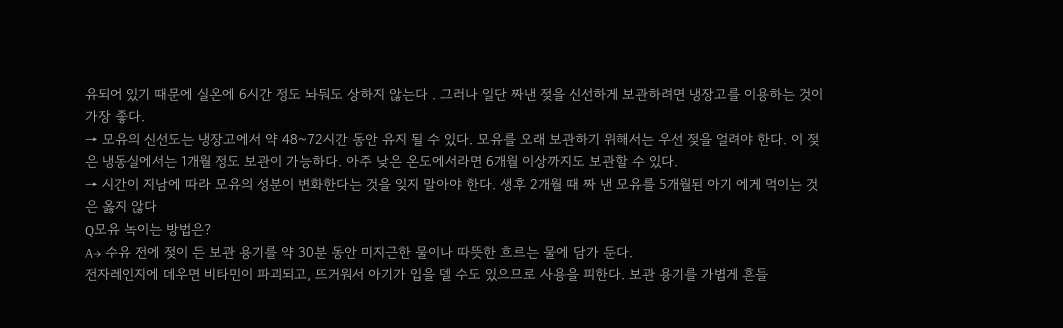유되어 있기 때문에 실온에 6시간 정도 놔둬도 상하지 않는다 . 그러나 일단 짜낸 젖을 신선하게 보관하려면 냉장고를 이용하는 것이 가장 좋다.
→ 모유의 신선도는 냉장고에서 약 48~72시간 동안 유지 될 수 있다. 모유를 오래 보관하기 위해서는 우선 젖을 얼려야 한다. 이 젖은 냉동실에서는 1개월 정도 보관이 가능하다. 아주 낮은 온도에서라면 6개월 이상까지도 보관할 수 있다.
→ 시간이 지남에 따라 모유의 성분이 변화한다는 것을 잊지 말아야 한다. 생후 2개월 때 짜 낸 모유를 5개월된 아기 에게 먹이는 것은 옳지 않다
Q모유 녹이는 방법은?
A→ 수유 전에 젖이 든 보관 용기를 약 30분 동안 미지근한 물이나 따뜻한 흐르는 물에 담가 둔다.
전자레인지에 데우면 비타민이 파괴되고, 뜨거워서 아기가 입을 델 수도 있으므로 사용을 피한다. 보관 용기를 가볍게 흔들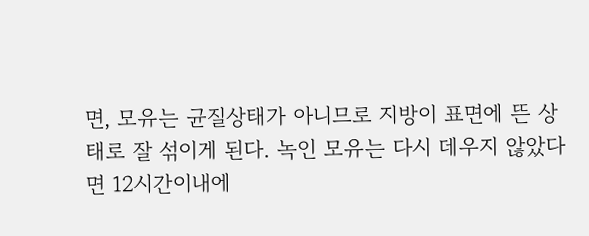면, 모유는 균질상태가 아니므로 지방이 표면에 뜬 상태로 잘 섞이게 된다. 녹인 모유는 다시 데우지 않았다면 12시간이내에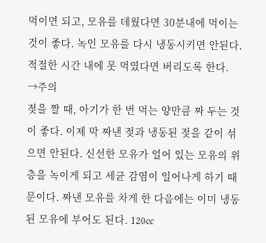먹이면 되고, 모유를 데웠다면 30분내에 먹이는 것이 좋다. 녹인 모유를 다시 냉동시키면 안된다. 적절한 시간 내에 못 먹였다면 버리도록 한다.
→주의
젖을 짤 때, 아기가 한 번 먹는 양만큼 짜 두는 것이 좋다. 이제 막 짜낸 젖과 냉동된 젖을 같이 섞으면 안된다. 신선한 모유가 얼어 있는 모유의 위층을 녹이게 되고 세균 감염이 일어나게 하기 때문이다. 짜낸 모유를 차게 한 다음에는 이미 냉동된 모유에 부어도 된다. 120cc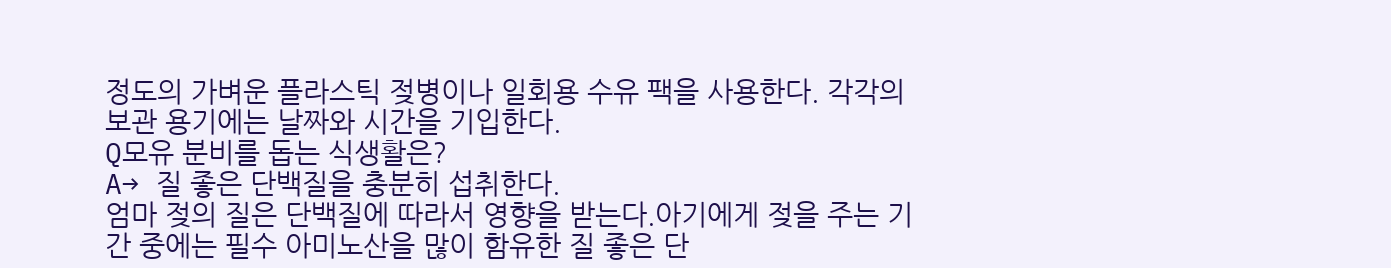정도의 가벼운 플라스틱 젖병이나 일회용 수유 팩을 사용한다. 각각의 보관 용기에는 날짜와 시간을 기입한다.
Q모유 분비를 돕는 식생활은?
A→ 질 좋은 단백질을 충분히 섭취한다.
엄마 젖의 질은 단백질에 따라서 영향을 받는다.아기에게 젖을 주는 기간 중에는 필수 아미노산을 많이 함유한 질 좋은 단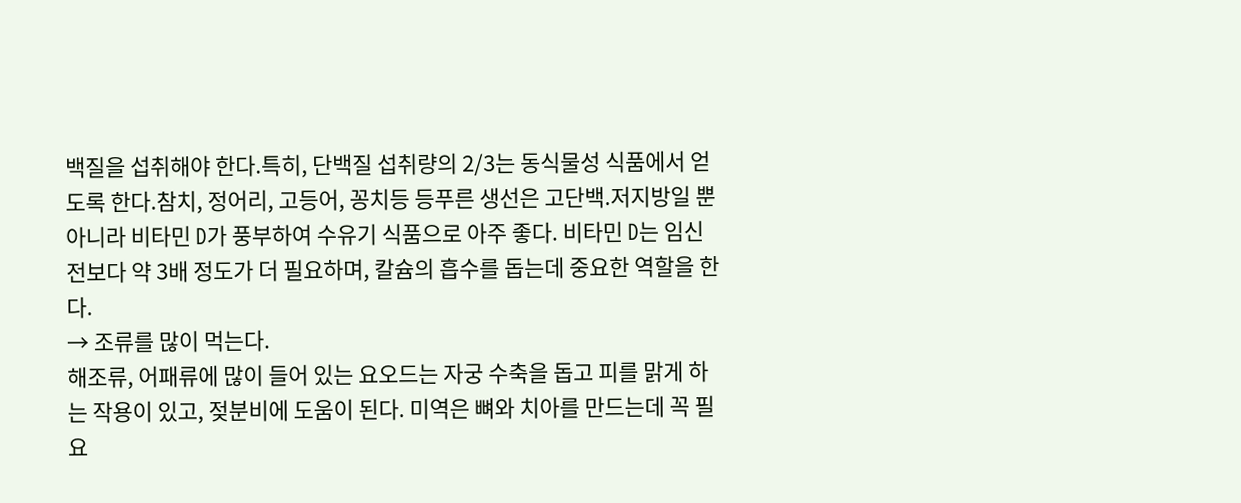백질을 섭취해야 한다.특히, 단백질 섭취량의 2/3는 동식물성 식품에서 얻도록 한다.참치, 정어리, 고등어, 꽁치등 등푸른 생선은 고단백.저지방일 뿐
아니라 비타민 D가 풍부하여 수유기 식품으로 아주 좋다. 비타민 D는 임신 전보다 약 3배 정도가 더 필요하며, 칼슘의 흡수를 돕는데 중요한 역할을 한다.
→ 조류를 많이 먹는다.
해조류, 어패류에 많이 들어 있는 요오드는 자궁 수축을 돕고 피를 맑게 하는 작용이 있고, 젖분비에 도움이 된다. 미역은 뼈와 치아를 만드는데 꼭 필요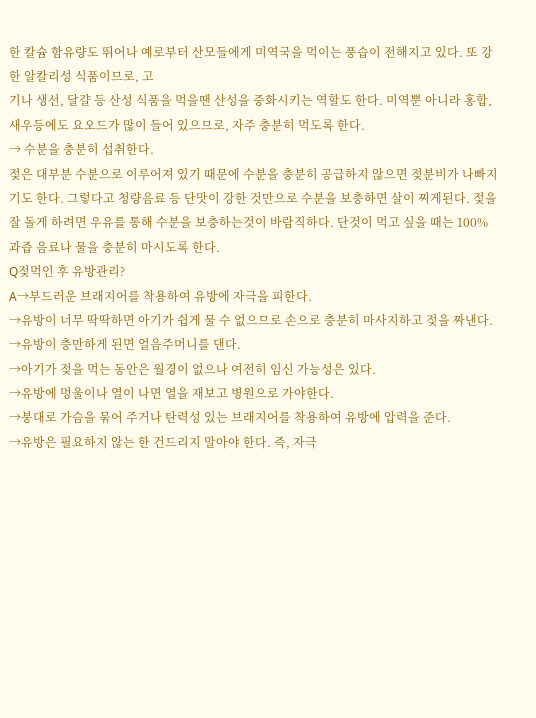한 칼슘 함유량도 뛰어나 예로부터 산모들에게 미역국을 먹이는 풍습이 전해지고 있다. 또 강한 알칼리성 식품이므로, 고
기나 생선, 달걀 등 산성 식품을 먹을땐 산성을 중화시키는 역할도 한다. 미역뿐 아니라 홍합, 새우등에도 요오드가 많이 들어 있으므로, 자주 충분히 먹도록 한다.
→ 수분을 충분히 섭취한다.
젖은 대부분 수분으로 이루어져 있기 때문에 수분을 충분히 공급하지 않으면 젖분비가 나빠지기도 한다. 그렇다고 청량음료 등 단맛이 강한 것만으로 수분을 보충하면 살이 찌게된다. 젖을 잘 돌게 하려면 우유를 통해 수분을 보충하는것이 바람직하다. 단것이 먹고 싶을 때는 100% 과즙 음료나 물을 충분히 마시도록 한다.
Q젖먹인 후 유방관리?
A→부드러운 브래지어를 착용하여 유방에 자극을 피한다.
→유방이 너무 딱딱하면 아기가 쉽게 물 수 없으므로 손으로 충분히 마사지하고 젖을 짜낸다.
→유방이 충만하게 된면 얼음주머니를 댄다.
→아기가 젖을 먹는 동안은 월경이 없으나 여전히 임신 가능성은 있다.
→유방에 멍울이나 열이 나면 열을 재보고 병원으로 가야한다.
→붕대로 가슴을 묶어 주거나 탄력성 있는 브래지어를 착용하여 유방에 압력을 준다.
→유방은 필요하지 않는 한 건드리지 말아야 한다. 즉, 자극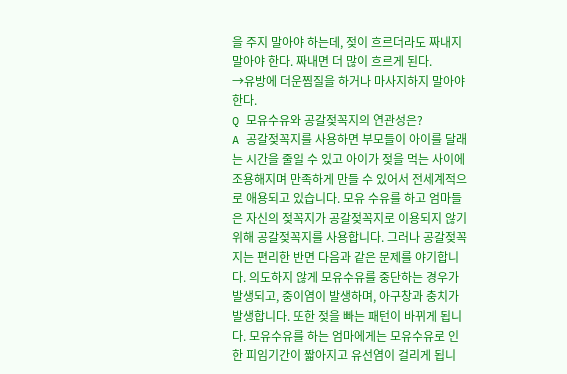을 주지 말아야 하는데, 젖이 흐르더라도 짜내지 말아야 한다. 짜내면 더 많이 흐르게 된다.
→유방에 더운찜질을 하거나 마사지하지 말아야 한다.
Q 모유수유와 공갈젖꼭지의 연관성은?
A 공갈젖꼭지를 사용하면 부모들이 아이를 달래는 시간을 줄일 수 있고 아이가 젖을 먹는 사이에 조용해지며 만족하게 만들 수 있어서 전세계적으로 애용되고 있습니다. 모유 수유를 하고 엄마들은 자신의 젖꼭지가 공갈젖꼭지로 이용되지 않기 위해 공갈젖꼭지를 사용합니다. 그러나 공갈젖꼭지는 편리한 반면 다음과 같은 문제를 야기합니다. 의도하지 않게 모유수유를 중단하는 경우가 발생되고, 중이염이 발생하며, 아구창과 충치가 발생합니다. 또한 젖을 빠는 패턴이 바뀌게 됩니다. 모유수유를 하는 엄마에게는 모유수유로 인한 피임기간이 짧아지고 유선염이 걸리게 됩니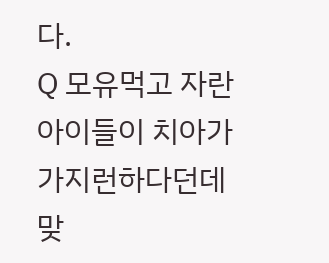다.
Q 모유먹고 자란아이들이 치아가 가지런하다던데 맞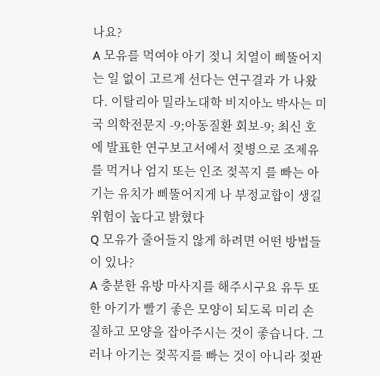나요?
A 모유를 먹여야 아기 젖니 치열이 삐뚤어지는 일 없이 고르게 선다는 연구결과 가 나왔다. 이탈리아 밀라노대학 비지아노 박사는 미국 의학전문지 -9;아동질환 회보-9; 최신 호에 발표한 연구보고서에서 젖병으로 조제유를 먹거나 엄지 또는 인조 젖꼭지 를 빠는 아기는 유치가 삐뚤어지게 나 부정교합이 생길 위험이 높다고 밝혔다
Q 모유가 줄어들지 않게 하려면 어떤 방법들이 있나?
A 충분한 유방 마사지를 해주시구요 유두 또한 아기가 빨기 좋은 모양이 되도록 미리 손질하고 모양을 잡아주시는 것이 좋습니다. 그러나 아기는 젖꼭지를 빠는 것이 아니라 젖판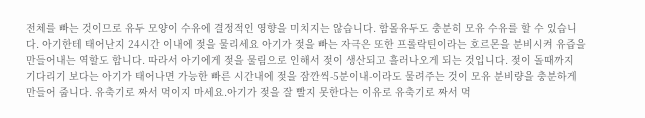전체를 빠는 것이므로 유두 모양이 수유에 결정적인 영향을 미치지는 않습니다. 함몰유두도 충분히 모유 수유를 할 수 있습니다. 아기한테 태어난지 24시간 이내에 젖을 물리세요 아기가 젖을 빠는 자극은 또한 프롤락틴이라는 호르몬을 분비시켜 유즙을 만들어내는 역할도 합니다. 따라서 아기에게 젖을 물림으로 인해서 젖이 생산되고 흘러나오게 되는 것입니다. 젖이 돌때까지 기다리기 보다는 아기가 태어나면 가능한 빠른 시간내에 젖을 잠깐씩-5분이내-이라도 물려주는 것이 모유 분비량을 충분하게 만들어 줍니다. 유축기로 짜서 먹이지 마세요.아기가 젖을 잘 빨지 못한다는 이유로 유축기로 짜서 먹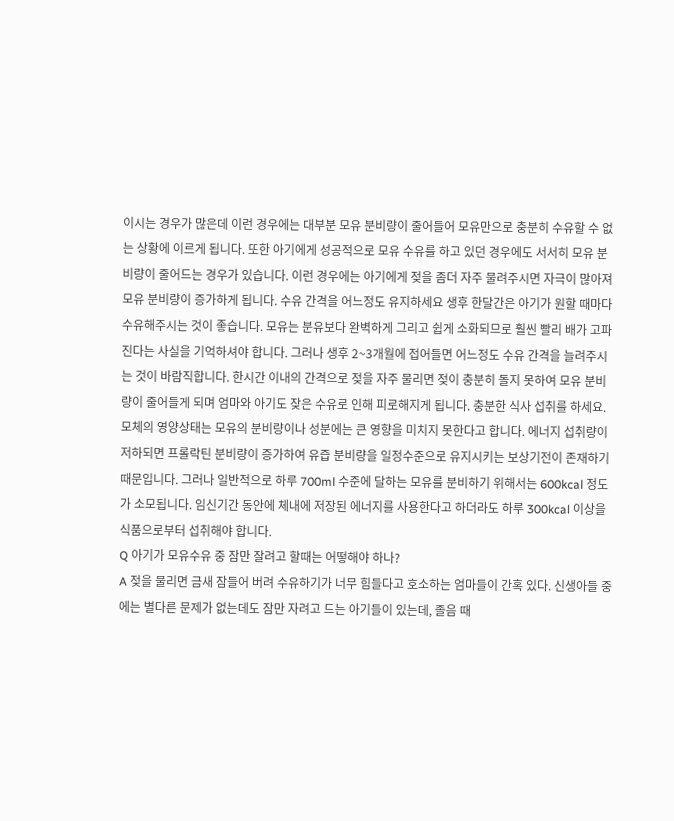이시는 경우가 많은데 이런 경우에는 대부분 모유 분비량이 줄어들어 모유만으로 충분히 수유할 수 없는 상황에 이르게 됩니다. 또한 아기에게 성공적으로 모유 수유를 하고 있던 경우에도 서서히 모유 분비량이 줄어드는 경우가 있습니다. 이런 경우에는 아기에게 젖을 좀더 자주 물려주시면 자극이 많아져 모유 분비량이 증가하게 됩니다. 수유 간격을 어느정도 유지하세요 생후 한달간은 아기가 원할 때마다 수유해주시는 것이 좋습니다. 모유는 분유보다 완벽하게 그리고 쉽게 소화되므로 훨씬 빨리 배가 고파진다는 사실을 기억하셔야 합니다. 그러나 생후 2~3개월에 접어들면 어느정도 수유 간격을 늘려주시는 것이 바람직합니다. 한시간 이내의 간격으로 젖을 자주 물리면 젖이 충분히 돌지 못하여 모유 분비량이 줄어들게 되며 엄마와 아기도 잦은 수유로 인해 피로해지게 됩니다. 충분한 식사 섭취를 하세요. 모체의 영양상태는 모유의 분비량이나 성분에는 큰 영향을 미치지 못한다고 합니다. 에너지 섭취량이 저하되면 프롤락틴 분비량이 증가하여 유즙 분비량을 일정수준으로 유지시키는 보상기전이 존재하기 때문입니다. 그러나 일반적으로 하루 700ml 수준에 달하는 모유를 분비하기 위해서는 600kcal 정도가 소모됩니다. 임신기간 동안에 체내에 저장된 에너지를 사용한다고 하더라도 하루 300kcal 이상을 식품으로부터 섭취해야 합니다.
Q 아기가 모유수유 중 잠만 잘려고 할때는 어떻해야 하나?
A 젖을 물리면 금새 잠들어 버려 수유하기가 너무 힘들다고 호소하는 엄마들이 간혹 있다. 신생아들 중에는 별다른 문제가 없는데도 잠만 자려고 드는 아기들이 있는데, 졸음 때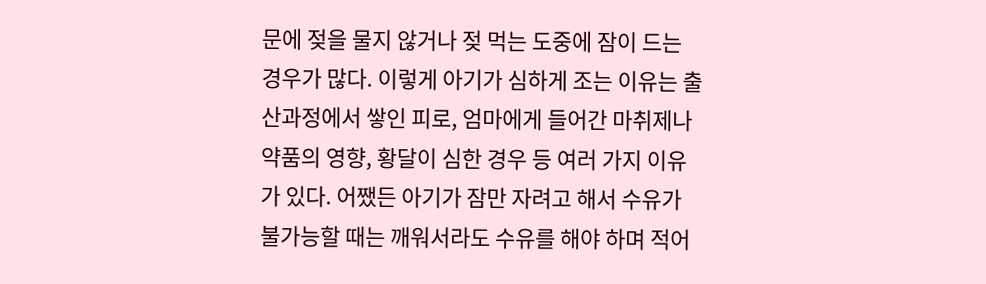문에 젖을 물지 않거나 젖 먹는 도중에 잠이 드는 경우가 많다. 이렇게 아기가 심하게 조는 이유는 출산과정에서 쌓인 피로, 엄마에게 들어간 마취제나 약품의 영향, 황달이 심한 경우 등 여러 가지 이유가 있다. 어쨌든 아기가 잠만 자려고 해서 수유가 불가능할 때는 깨워서라도 수유를 해야 하며 적어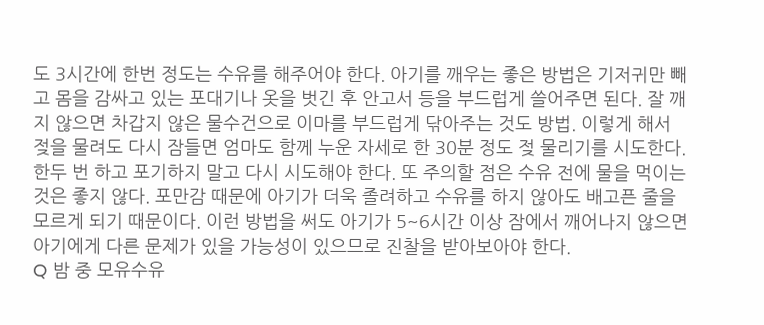도 3시간에 한번 정도는 수유를 해주어야 한다. 아기를 깨우는 좋은 방법은 기저귀만 빼고 몸을 감싸고 있는 포대기나 옷을 벗긴 후 안고서 등을 부드럽게 쓸어주면 된다. 잘 깨지 않으면 차갑지 않은 물수건으로 이마를 부드럽게 닦아주는 것도 방법. 이렇게 해서 젖을 물려도 다시 잠들면 엄마도 함께 누운 자세로 한 30분 정도 젖 물리기를 시도한다. 한두 번 하고 포기하지 말고 다시 시도해야 한다. 또 주의할 점은 수유 전에 물을 먹이는 것은 좋지 않다. 포만감 때문에 아기가 더욱 졸려하고 수유를 하지 않아도 배고픈 줄을 모르게 되기 때문이다. 이런 방법을 써도 아기가 5~6시간 이상 잠에서 깨어나지 않으면 아기에게 다른 문제가 있을 가능성이 있으므로 진찰을 받아보아야 한다.
Q 밤 중 모유수유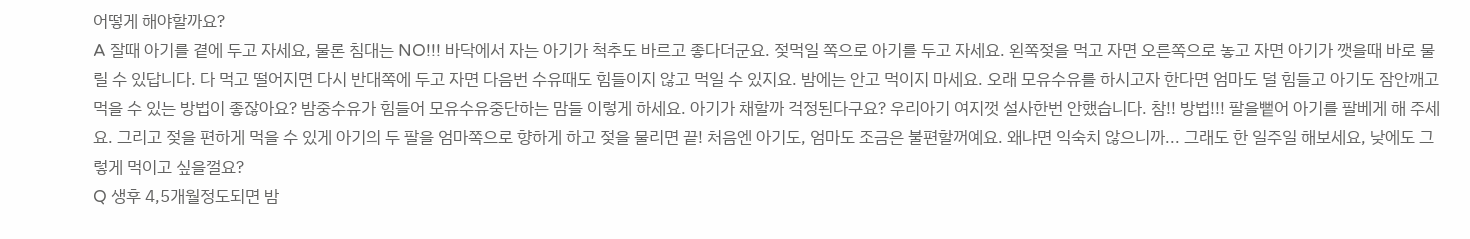어떻게 해야할까요?
A 잘때 아기를 곁에 두고 자세요, 물론 침대는 NO!!! 바닥에서 자는 아기가 척추도 바르고 좋다더군요. 젖먹일 쪽으로 아기를 두고 자세요. 왼쪽젖을 먹고 자면 오른쪽으로 놓고 자면 아기가 깻을때 바로 물릴 수 있답니다. 다 먹고 떨어지면 다시 반대쪽에 두고 자면 다음번 수유때도 힘들이지 않고 먹일 수 있지요. 밤에는 안고 먹이지 마세요. 오래 모유수유를 하시고자 한다면 엄마도 덜 힘들고 아기도 잠안깨고 먹을 수 있는 방법이 좋잖아요? 밤중수유가 힘들어 모유수유중단하는 맘들 이렇게 하세요. 아기가 채할까 걱정된다구요? 우리아기 여지껏 설사한번 안했습니다. 참!! 방법!!! 팔을뻩어 아기를 팔베게 해 주세요. 그리고 젖을 편하게 먹을 수 있게 아기의 두 팔을 엄마쪽으로 향하게 하고 젖을 물리면 끝! 처음엔 아기도, 엄마도 조금은 불편할꺼예요. 왜냐면 익숙치 않으니까... 그래도 한 일주일 해보세요, 낮에도 그렇게 먹이고 싶을껄요?
Q 생후 4,5개월정도되면 밤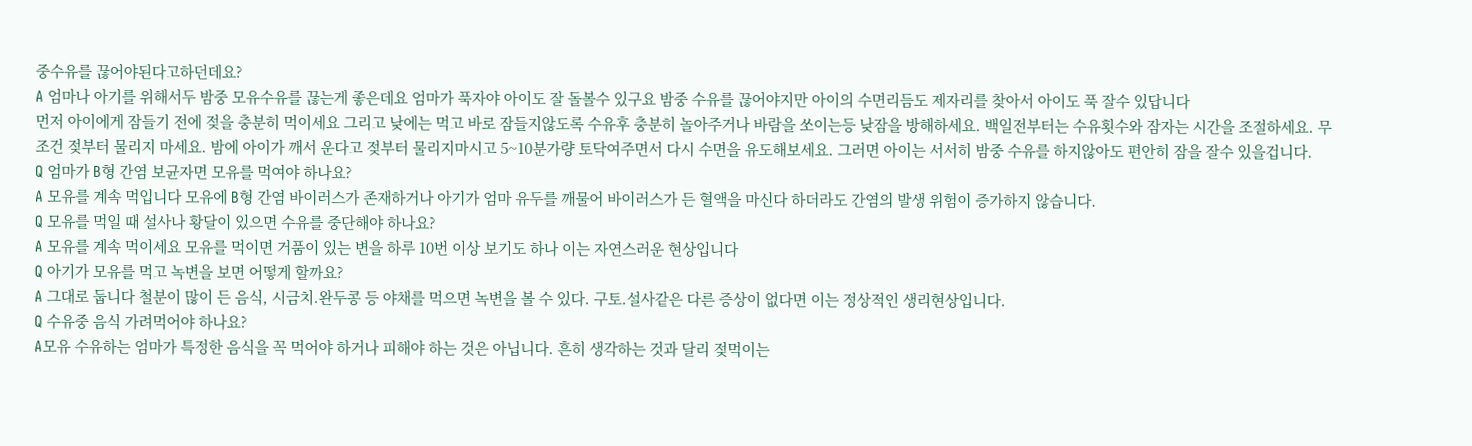중수유를 끊어야된다고하던데요?
A 엄마나 아기를 위해서두 밤중 모유수유를 끊는게 좋은데요 엄마가 푹자야 아이도 잘 돌볼수 있구요 밤중 수유를 끊어야지만 아이의 수면리듬도 제자리를 찾아서 아이도 푹 잘수 있답니다
먼저 아이에게 잠들기 전에 젖을 충분히 먹이세요 그리고 낮에는 먹고 바로 잠들지않도록 수유후 충분히 놀아주거나 바람을 쏘이는등 낮잠을 방해하세요. 백일전부터는 수유횟수와 잠자는 시간을 조절하세요. 무조건 젖부터 물리지 마세요. 밤에 아이가 깨서 운다고 젖부터 물리지마시고 5~10분가량 토닥여주면서 다시 수면을 유도해보세요. 그러면 아이는 서서히 밤중 수유를 하지않아도 편안히 잠을 잘수 있을겁니다.
Q 엄마가 B형 간염 보균자면 모유를 먹여야 하나요?
A 모유를 계속 먹입니다 모유에 B형 간염 바이러스가 존재하거나 아기가 엄마 유두를 깨물어 바이러스가 든 혈액을 마신다 하더라도 간염의 발생 위험이 증가하지 않습니다.
Q 모유를 먹일 때 설사나 황달이 있으면 수유를 중단해야 하나요?
A 모유를 계속 먹이세요 모유를 먹이면 거품이 있는 변을 하루 10번 이상 보기도 하나 이는 자연스러운 현상입니다
Q 아기가 모유를 먹고 녹변을 보면 어떻게 할까요?
A 그대로 둡니다 철분이 많이 든 음식, 시금치.완두콩 등 야채를 먹으면 녹변을 볼 수 있다. 구토.설사같은 다른 증상이 없다면 이는 정상적인 생리현상입니다.
Q 수유중 음식 가려먹어야 하나요?
A모유 수유하는 엄마가 특정한 음식을 꼭 먹어야 하거나 피해야 하는 것은 아닙니다. 흔히 생각하는 것과 달리 젖먹이는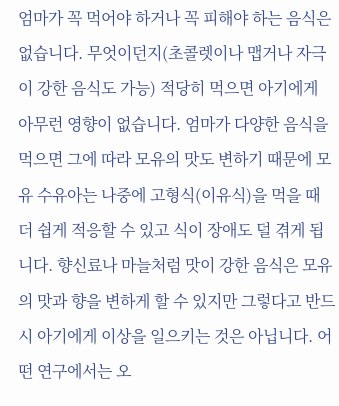엄마가 꼭 먹어야 하거나 꼭 피해야 하는 음식은 없습니다. 무엇이던지(초콜렛이나 맵거나 자극이 강한 음식도 가능) 적당히 먹으면 아기에게 아무런 영향이 없습니다. 엄마가 다양한 음식을 먹으면 그에 따라 모유의 맛도 변하기 때문에 모유 수유아는 나중에 고형식(이유식)을 먹을 때 더 쉽게 적응할 수 있고 식이 장애도 덜 겪게 됩니다. 향신료나 마늘처럼 맛이 강한 음식은 모유의 맛과 향을 변하게 할 수 있지만 그렇다고 반드시 아기에게 이상을 일으키는 것은 아닙니다. 어떤 연구에서는 오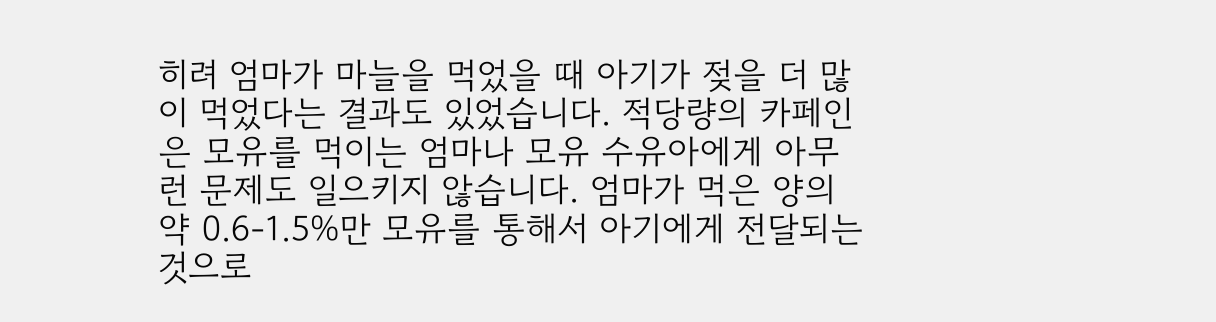히려 엄마가 마늘을 먹었을 때 아기가 젖을 더 많이 먹었다는 결과도 있었습니다. 적당량의 카페인은 모유를 먹이는 엄마나 모유 수유아에게 아무런 문제도 일으키지 않습니다. 엄마가 먹은 양의 약 0.6-1.5%만 모유를 통해서 아기에게 전달되는 것으로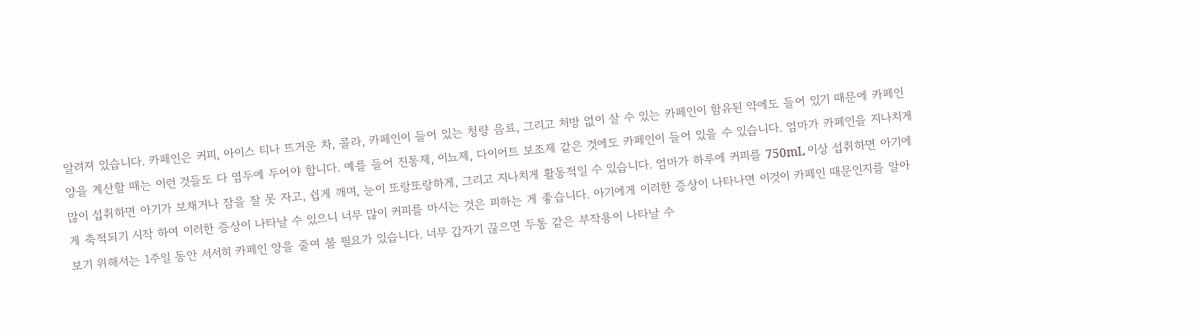알려져 있습니다. 카페인은 커피, 아이스 티나 뜨거운 차, 콜라, 카페인이 들어 있는 청량 음료, 그리고 처방 없이 살 수 있는 카페인이 함유된 약에도 들어 있기 때문에 카페인 양을 계산할 때는 이런 것들도 다 염두에 두어야 합니다. 예를 들어 진통제, 이뇨제, 다이어트 보조제 같은 것에도 카페인이 들어 있을 수 있습니다. 엄마가 카페인을 지나치게 많이 섭취하면 아기가 보채거나 잠을 잘 못 자고, 쉽게 깨며, 눈이 또랑또랑하게, 그리고 지나치게 활동적일 수 있습니다. 엄마가 하루에 커피를 750mL 이상 섭취하면 아기에게 축적되기 시작 하여 이러한 증상이 나타날 수 있으니 너무 많이 커피를 마시는 것은 피하는 게 좋습니다. 아기에게 이러한 증상이 나타나면 이것이 카페인 때문인지를 알아보기 위해서는 1주일 동안 서서히 카페인 양을 줄여 볼 필요가 있습니다. 너무 갑자기 끊으면 두통 같은 부작용이 나타날 수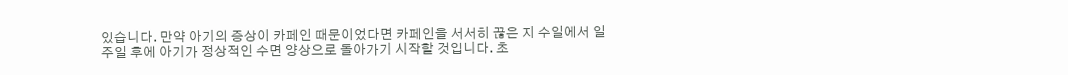있습니다. 만약 아기의 증상이 카페인 때문이었다면 카페인을 서서히 끊은 지 수일에서 일주일 후에 아기가 정상적인 수면 양상으로 돌아가기 시작할 것입니다. 초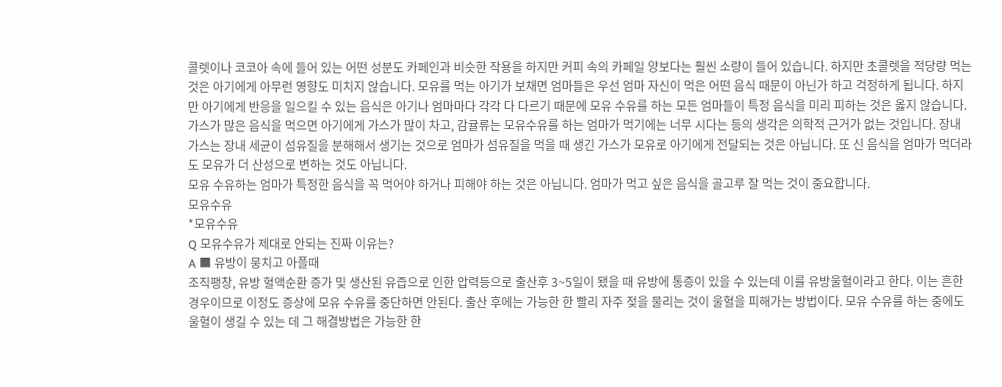콜렛이나 코코아 속에 들어 있는 어떤 성분도 카페인과 비슷한 작용을 하지만 커피 속의 카페일 양보다는 훨씬 소량이 들어 있습니다. 하지만 초콜렛을 적당량 먹는 것은 아기에게 아무런 영향도 미치지 않습니다. 모유를 먹는 아기가 보채면 엄마들은 우선 엄마 자신이 먹은 어떤 음식 때문이 아닌가 하고 걱정하게 됩니다. 하지만 아기에게 반응을 일으킬 수 있는 음식은 아기나 엄마마다 각각 다 다르기 때문에 모유 수유를 하는 모든 엄마들이 특정 음식을 미리 피하는 것은 옳지 않습니다. 가스가 많은 음식을 먹으면 아기에게 가스가 많이 차고, 감귤류는 모유수유를 하는 엄마가 먹기에는 너무 시다는 등의 생각은 의학적 근거가 없는 것입니다. 장내 가스는 장내 세균이 섬유질을 분해해서 생기는 것으로 엄마가 섬유질을 먹을 때 생긴 가스가 모유로 아기에게 전달되는 것은 아닙니다. 또 신 음식을 엄마가 먹더라도 모유가 더 산성으로 변하는 것도 아닙니다.
모유 수유하는 엄마가 특정한 음식을 꼭 먹어야 하거나 피해야 하는 것은 아닙니다. 엄마가 먹고 싶은 음식을 골고루 잘 먹는 것이 중요합니다.
모유수유
*모유수유
Q 모유수유가 제대로 안되는 진짜 이유는?
A ■ 유방이 뭉치고 아플때
조직팽창, 유방 혈액순환 증가 및 생산된 유즙으로 인한 압력등으로 출산후 3~5일이 됐을 때 유방에 통증이 있을 수 있는데 이를 유방울혈이라고 한다. 이는 흔한 경우이므로 이정도 증상에 모유 수유를 중단하면 안된다. 출산 후에는 가능한 한 빨리 자주 젖을 물리는 것이 울혈을 피해가는 방법이다. 모유 수유를 하는 중에도 울혈이 생길 수 있는 데 그 해결방법은 가능한 한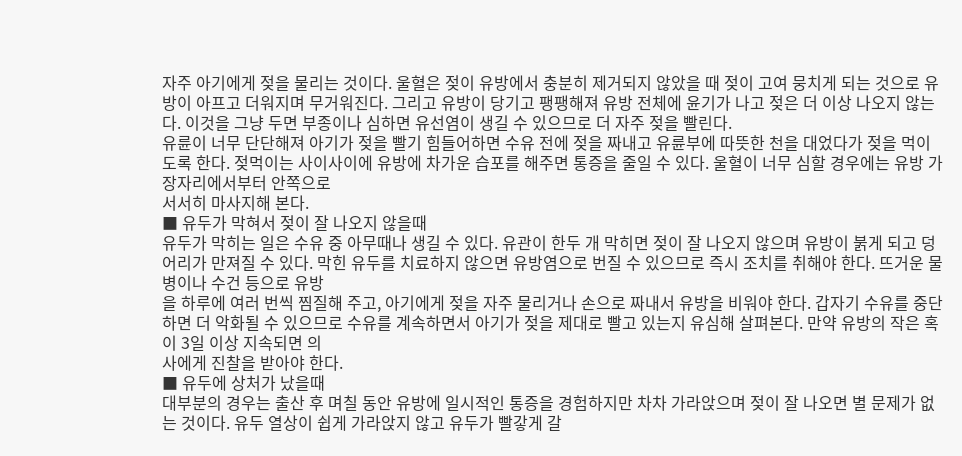자주 아기에게 젖을 물리는 것이다. 울혈은 젖이 유방에서 충분히 제거되지 않았을 때 젖이 고여 뭉치게 되는 것으로 유방이 아프고 더워지며 무거워진다. 그리고 유방이 당기고 팽팽해져 유방 전체에 윤기가 나고 젖은 더 이상 나오지 않는다. 이것을 그냥 두면 부종이나 심하면 유선염이 생길 수 있으므로 더 자주 젖을 빨린다.
유륜이 너무 단단해져 아기가 젖을 빨기 힘들어하면 수유 전에 젖을 짜내고 유륜부에 따뜻한 천을 대었다가 젖을 먹이도록 한다. 젖먹이는 사이사이에 유방에 차가운 습포를 해주면 통증을 줄일 수 있다. 울혈이 너무 심할 경우에는 유방 가장자리에서부터 안쪽으로
서서히 마사지해 본다.
■ 유두가 막혀서 젖이 잘 나오지 않을때
유두가 막히는 일은 수유 중 아무때나 생길 수 있다. 유관이 한두 개 막히면 젖이 잘 나오지 않으며 유방이 붉게 되고 덩어리가 만져질 수 있다. 막힌 유두를 치료하지 않으면 유방염으로 번질 수 있으므로 즉시 조치를 취해야 한다. 뜨거운 물병이나 수건 등으로 유방
을 하루에 여러 번씩 찜질해 주고, 아기에게 젖을 자주 물리거나 손으로 짜내서 유방을 비워야 한다. 갑자기 수유를 중단하면 더 악화될 수 있으므로 수유를 계속하면서 아기가 젖을 제대로 빨고 있는지 유심해 살펴본다. 만약 유방의 작은 혹이 3일 이상 지속되면 의
사에게 진찰을 받아야 한다.
■ 유두에 상처가 났을때
대부분의 경우는 출산 후 며칠 동안 유방에 일시적인 통증을 경험하지만 차차 가라앉으며 젖이 잘 나오면 별 문제가 없는 것이다. 유두 열상이 쉽게 가라앉지 않고 유두가 빨갛게 갈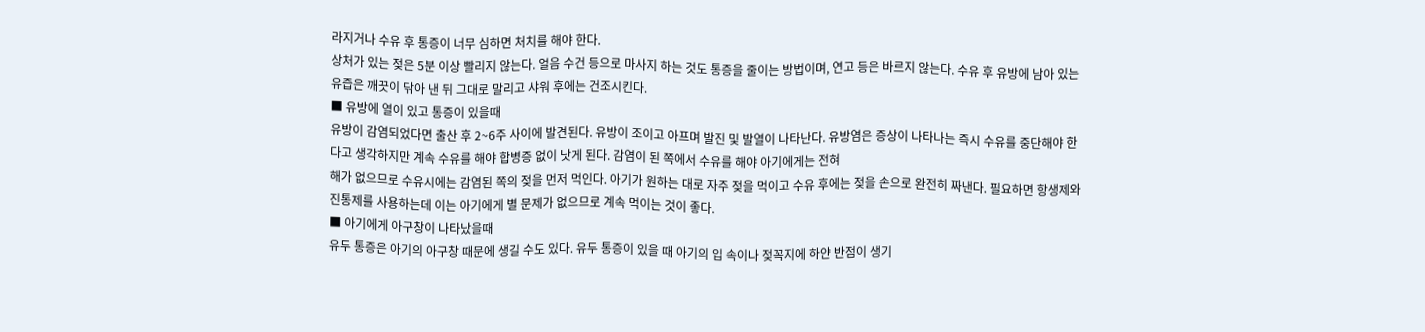라지거나 수유 후 통증이 너무 심하면 처치를 해야 한다.
상처가 있는 젖은 5분 이상 빨리지 않는다. 얼음 수건 등으로 마사지 하는 것도 통증을 줄이는 방법이며, 연고 등은 바르지 않는다. 수유 후 유방에 남아 있는 유즙은 깨끗이 닦아 낸 뒤 그대로 말리고 샤워 후에는 건조시킨다.
■ 유방에 열이 있고 통증이 있을때
유방이 감염되었다면 출산 후 2~6주 사이에 발견된다. 유방이 조이고 아프며 발진 및 발열이 나타난다. 유방염은 증상이 나타나는 즉시 수유를 중단해야 한다고 생각하지만 계속 수유를 해야 합병증 없이 낫게 된다. 감염이 된 쪽에서 수유를 해야 아기에게는 전혀
해가 없으므로 수유시에는 감염된 쪽의 젖을 먼저 먹인다. 아기가 원하는 대로 자주 젖을 먹이고 수유 후에는 젖을 손으로 완전히 짜낸다. 필요하면 항생제와 진통제를 사용하는데 이는 아기에게 별 문제가 없으므로 계속 먹이는 것이 좋다.
■ 아기에게 아구창이 나타났을때
유두 통증은 아기의 아구창 때문에 생길 수도 있다. 유두 통증이 있을 때 아기의 입 속이나 젖꼭지에 하얀 반점이 생기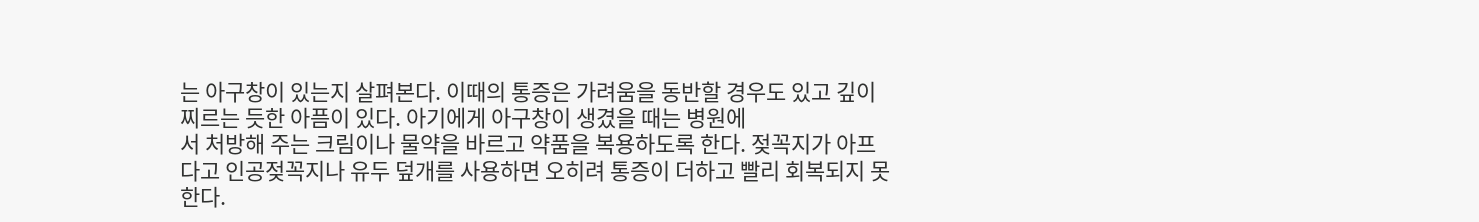는 아구창이 있는지 살펴본다. 이때의 통증은 가려움을 동반할 경우도 있고 깊이 찌르는 듯한 아픔이 있다. 아기에게 아구창이 생겼을 때는 병원에
서 처방해 주는 크림이나 물약을 바르고 약품을 복용하도록 한다. 젖꼭지가 아프다고 인공젖꼭지나 유두 덮개를 사용하면 오히려 통증이 더하고 빨리 회복되지 못한다.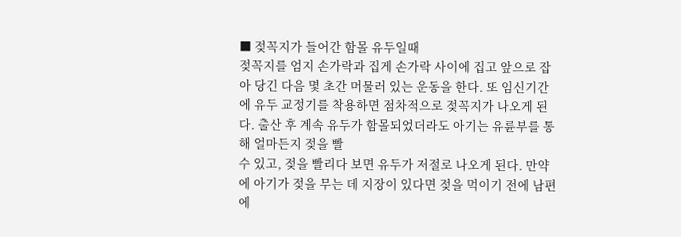■ 젖꼭지가 들어간 함몰 유두일때
젖꼭지를 엄지 손가락과 집게 손가락 사이에 집고 앞으로 잡아 당긴 다음 몇 초간 머물러 있는 운동을 한다. 또 임신기간에 유두 교정기를 착용하면 점차적으로 젖꼭지가 나오게 된다. 출산 후 계속 유두가 함몰되었더라도 아기는 유륜부를 통해 얼마든지 젖을 빨
수 있고, 젖을 빨리다 보면 유두가 저절로 나오게 된다. 만약에 아기가 젖을 무는 데 지장이 있다면 젖을 먹이기 전에 남편에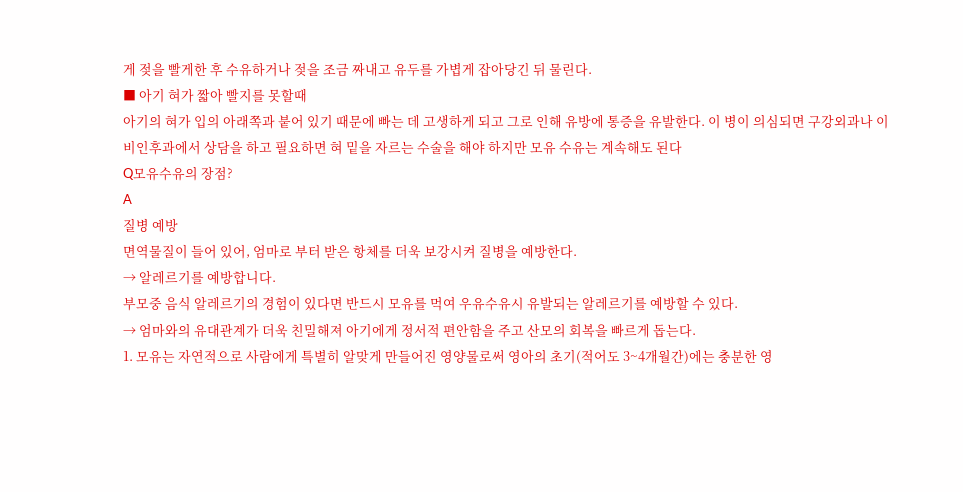게 젖을 빨게한 후 수유하거나 젖을 조금 짜내고 유두를 가볍게 잡아당긴 뒤 물린다.
■ 아기 혀가 짧아 빨지를 못할때
아기의 혀가 입의 아래쪽과 붙어 있기 때문에 빠는 데 고생하게 되고 그로 인해 유방에 통증을 유발한다. 이 병이 의심되면 구강외과나 이비인후과에서 상담을 하고 필요하면 혀 밑을 자르는 수술을 해야 하지만 모유 수유는 계속해도 된다
Q모유수유의 장점?
A
질병 예방
면역물질이 들어 있어, 엄마로 부터 받은 항체를 더욱 보강시켜 질병을 예방한다.
→ 알레르기를 예방합니다.
부모중 음식 알레르기의 경험이 있다면 반드시 모유를 먹여 우유수유시 유발되는 알레르기를 예방할 수 있다.
→ 엄마와의 유대관계가 더욱 친밀해져 아기에게 정서적 편안함을 주고 산모의 회복을 빠르게 돕는다.
1. 모유는 자연적으로 사람에게 특별히 알맞게 만들어진 영양물로써 영아의 초기(적어도 3~4개월간)에는 충분한 영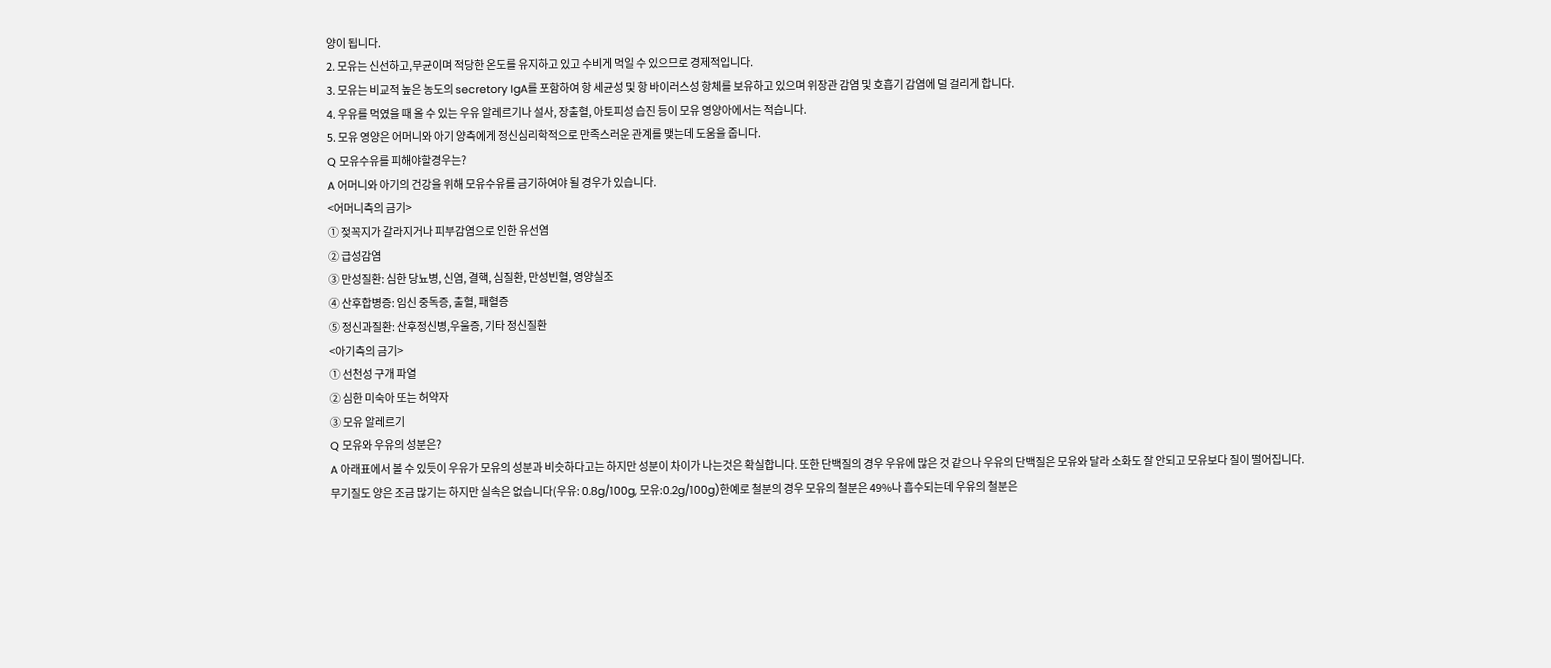양이 됩니다.
2. 모유는 신선하고,무균이며 적당한 온도를 유지하고 있고 수비게 먹일 수 있으므로 경제적입니다.
3. 모유는 비교적 높은 농도의 secretory IgA를 포함하여 항 세균성 및 항 바이러스성 항체를 보유하고 있으며 위장관 감염 및 호흡기 감염에 덜 걸리게 합니다.
4. 우유를 먹였을 때 올 수 있는 우유 알레르기나 설사, 장출혈, 아토피성 습진 등이 모유 영양아에서는 적습니다.
5. 모유 영양은 어머니와 아기 양측에게 정신심리학적으로 만족스러운 관계를 맺는데 도움을 줍니다.
Q 모유수유를 피해야할경우는?
A 어머니와 아기의 건강을 위해 모유수유를 금기하여야 될 경우가 있습니다.
<어머니측의 금기>
① 젖꼭지가 갈라지거나 피부감염으로 인한 유선염
② 급성감염
③ 만성질환: 심한 당뇨병, 신염, 결핵, 심질환, 만성빈혈, 영양실조
④ 산후합병증: 임신 중독증, 출혈, 패혈증
⑤ 정신과질환: 산후정신병,우울증, 기타 정신질환
<아기측의 금기>
① 선천성 구개 파열
② 심한 미숙아 또는 허약자
③ 모유 알레르기
Q 모유와 우유의 성분은?
A 아래표에서 볼 수 있듯이 우유가 모유의 성분과 비슷하다고는 하지만 성분이 차이가 나는것은 확실합니다. 또한 단백질의 경우 우유에 많은 것 같으나 우유의 단백질은 모유와 달라 소화도 잘 안되고 모유보다 질이 떨어집니다.
무기질도 양은 조금 많기는 하지만 실속은 없습니다(우유: 0.8g/100g, 모유:0.2g/100g)한예로 철분의 경우 모유의 철분은 49%나 흡수되는데 우유의 철분은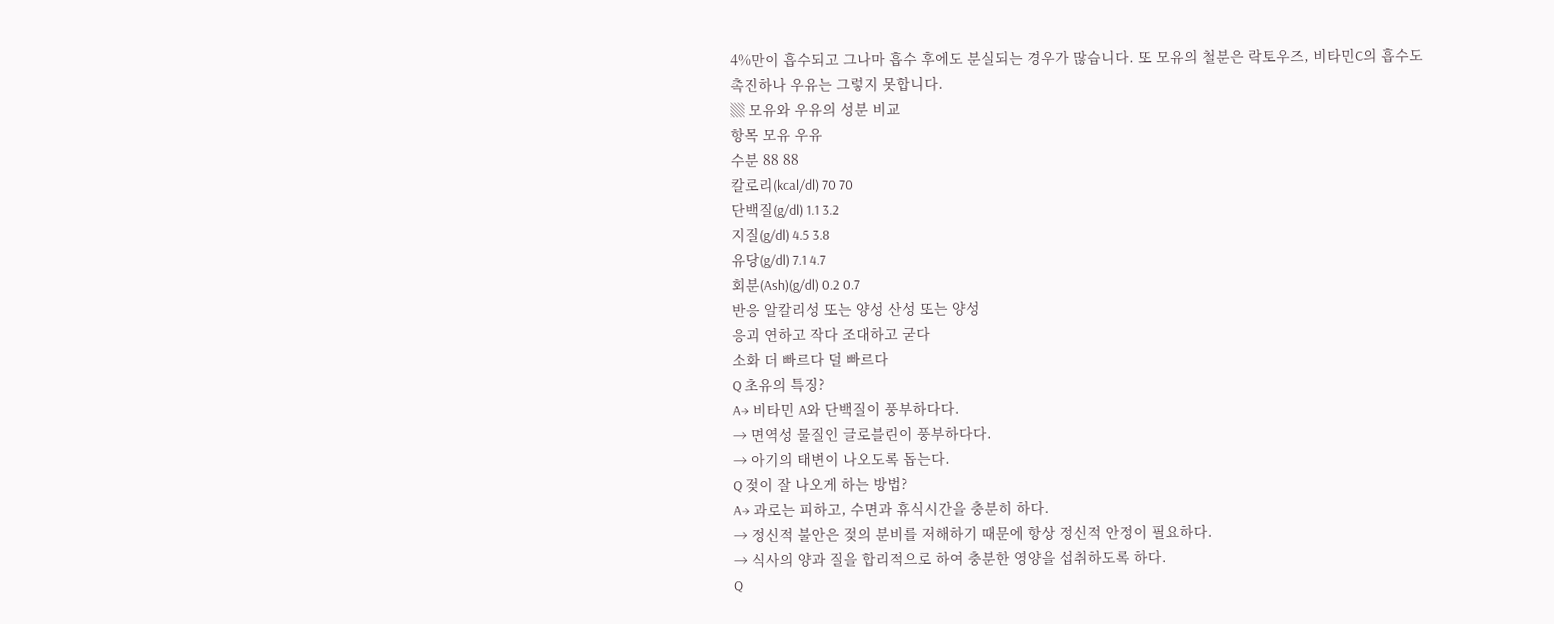4%만이 흡수되고 그나마 흡수 후에도 분실되는 경우가 많습니다. 또 모유의 철분은 락토우즈, 비타민C의 흡수도
촉진하나 우유는 그렇지 못합니다.
▒ 모유와 우유의 성분 비교
항목 모유 우유
수분 88 88
칼로리(kcal/dl) 70 70
단백질(g/dl) 1.1 3.2
지질(g/dl) 4.5 3.8
유당(g/dl) 7.1 4.7
회분(Ash)(g/dl) 0.2 0.7
반응 알칼리성 또는 양성 산성 또는 양성
응괴 연하고 작다 조대하고 굳다
소화 더 빠르다 덜 빠르다
Q 초유의 특징?
A→ 비타민 A와 단백질이 풍부하다다.
→ 면역성 물질인 글로블린이 풍부하다다.
→ 아기의 태변이 나오도록 돕는다.
Q 젖이 잘 나오게 하는 방법?
A→ 과로는 피하고, 수면과 휴식시간을 충분히 하다.
→ 정신적 불안은 젖의 분비를 저해하기 때문에 항상 정신적 안정이 필요하다.
→ 식사의 양과 질을 합리적으로 하여 충분한 영양을 섭취하도록 하다.
Q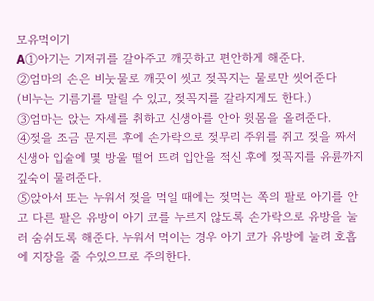모유먹이기
A①아기는 기저귀를 갈아주고 깨끗하고 편안하게 해준다.
②엄마의 손은 비눗물로 깨끗이 씻고 젖꼭지는 물로만 씻어준다
(비누는 기름기를 말릴 수 있고, 젖꼭지를 갈라지게도 한다.)
③엄마는 앉는 자세를 취하고 신생아를 안아 윗몸을 올려준다.
④젖을 조금 문지른 후에 손가락으로 젖무리 주위를 쥐고 젖을 짜서 신생아 입술에 몇 방울 떨어 뜨려 입안을 적신 후에 젖꼭지를 유륜까지 깊숙이 물려준다.
⑤앉아서 또는 누워서 젖을 먹일 때에는 젖먹는 쪽의 팔로 아기를 안고 다른 팔은 유방이 아기 코를 누르지 않도록 손가락으로 유방을 눌러 숨쉬도록 해준다. 누워서 먹이는 경우 아기 코가 유방에 눌려 호흡에 지장을 줄 수있으므로 주의한다.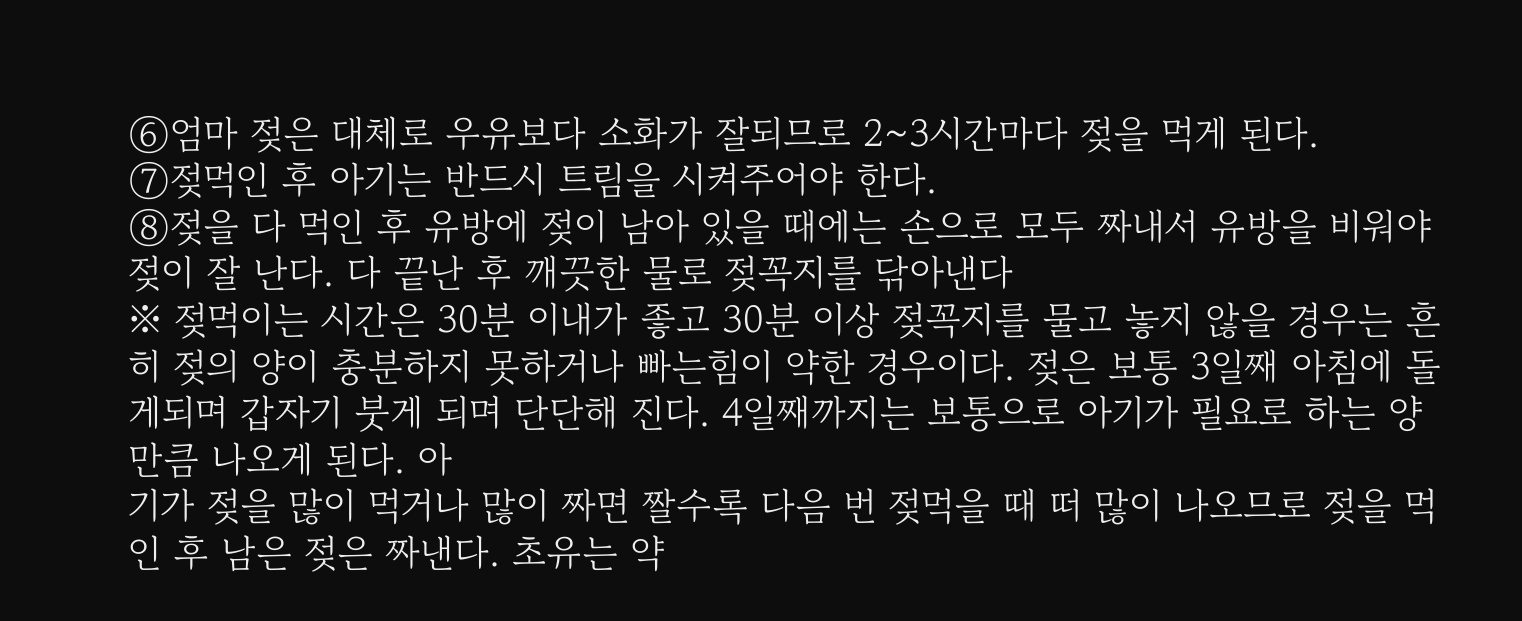⑥엄마 젖은 대체로 우유보다 소화가 잘되므로 2~3시간마다 젖을 먹게 된다.
⑦젖먹인 후 아기는 반드시 트림을 시켜주어야 한다.
⑧젖을 다 먹인 후 유방에 젖이 남아 있을 때에는 손으로 모두 짜내서 유방을 비워야 젖이 잘 난다. 다 끝난 후 깨끗한 물로 젖꼭지를 닦아낸다
※ 젖먹이는 시간은 30분 이내가 좋고 30분 이상 젖꼭지를 물고 놓지 않을 경우는 흔히 젖의 양이 충분하지 못하거나 빠는힘이 약한 경우이다. 젖은 보통 3일째 아침에 돌게되며 갑자기 붓게 되며 단단해 진다. 4일째까지는 보통으로 아기가 필요로 하는 양만큼 나오게 된다. 아
기가 젖을 많이 먹거나 많이 짜면 짤수록 다음 번 젖먹을 때 떠 많이 나오므로 젖을 먹인 후 남은 젖은 짜낸다. 초유는 약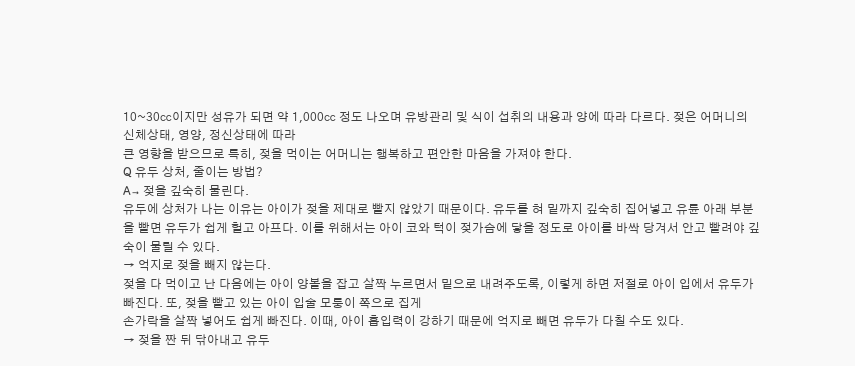10~30㏄이지만 성유가 되면 약 1,000㏄ 정도 나오며 유방관리 및 식이 섭취의 내용과 양에 따라 다르다. 젖은 어머니의 신체상태, 영양, 정신상태에 따라
큰 영향을 받으므로 특히, 젖을 먹이는 어머니는 행복하고 편안한 마음을 가져야 한다.
Q 유두 상처, 줄이는 방법?
A→ 젖을 깊숙히 물린다.
유두에 상처가 나는 이유는 아이가 젖을 제대로 빨지 않았기 때문이다. 유두를 혀 밑까지 깊숙히 집어넣고 유륜 아래 부분을 빨면 유두가 쉽게 헐고 아프다. 이를 위해서는 아이 코와 턱이 젖가슴에 닿을 정도로 아이를 바싹 당겨서 안고 빨려야 깊숙이 물릴 수 있다.
→ 억지로 젖을 빼지 않는다.
젖을 다 먹이고 난 다음에는 아이 양볼을 잡고 살짝 누르면서 밑으로 내려주도록, 이렇게 하면 저절로 아이 입에서 유두가 빠진다. 또, 젖을 빨고 있는 아이 입술 모퉁이 쪽으로 집게
손가락을 살짝 넣어도 쉽게 빠진다. 이때, 아이 흡입력이 강하기 때문에 억지로 빼면 유두가 다칠 수도 있다.
→ 젖을 짠 뒤 닦아내고 유두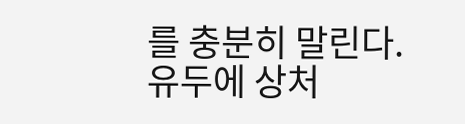를 충분히 말린다.
유두에 상처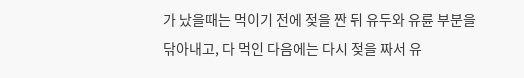가 났을때는 먹이기 전에 젖을 짠 뒤 유두와 유륜 부분을 닦아내고, 다 먹인 다음에는 다시 젖을 짜서 유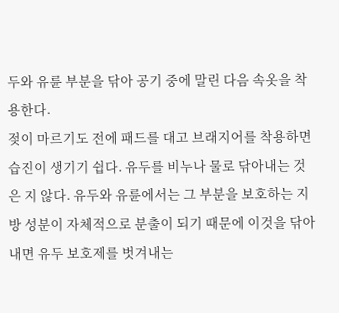두와 유륜 부분을 닦아 공기 중에 말린 다음 속옷을 착용한다.
젖이 마르기도 전에 패드를 대고 브래지어를 착용하면 습진이 생기기 쉽다. 유두를 비누나 물로 닦아내는 것은 지 않다. 유두와 유륜에서는 그 부분을 보호하는 지방 성분이 자체적으로 분출이 되기 때문에 이것을 닦아내면 유두 보호제를 벗겨내는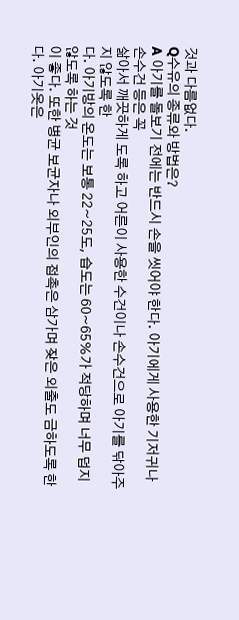것과 다름없다.
Q수유의 종류와 방법은?
A 아기를 돌보기 전에는 반드시 손을 씻어야 한다. 아기에게 사용한 기저귀나 손수건 등은 꼭
삶아서 깨끗하게 도록 하고 어른이 사용한 수건이나 손수건으로 아기를 닦아주지 않도록 한
다. 아기방의 온도는 보통 22~25도, 습도는 60~65%가 적당하며 너무 덥지 않도록 하는 것
이 좋다. 또한 병균 보균자나 외부인의 접촉은 삼가며 잦은 외출도 금하도록 한다. 아기옷은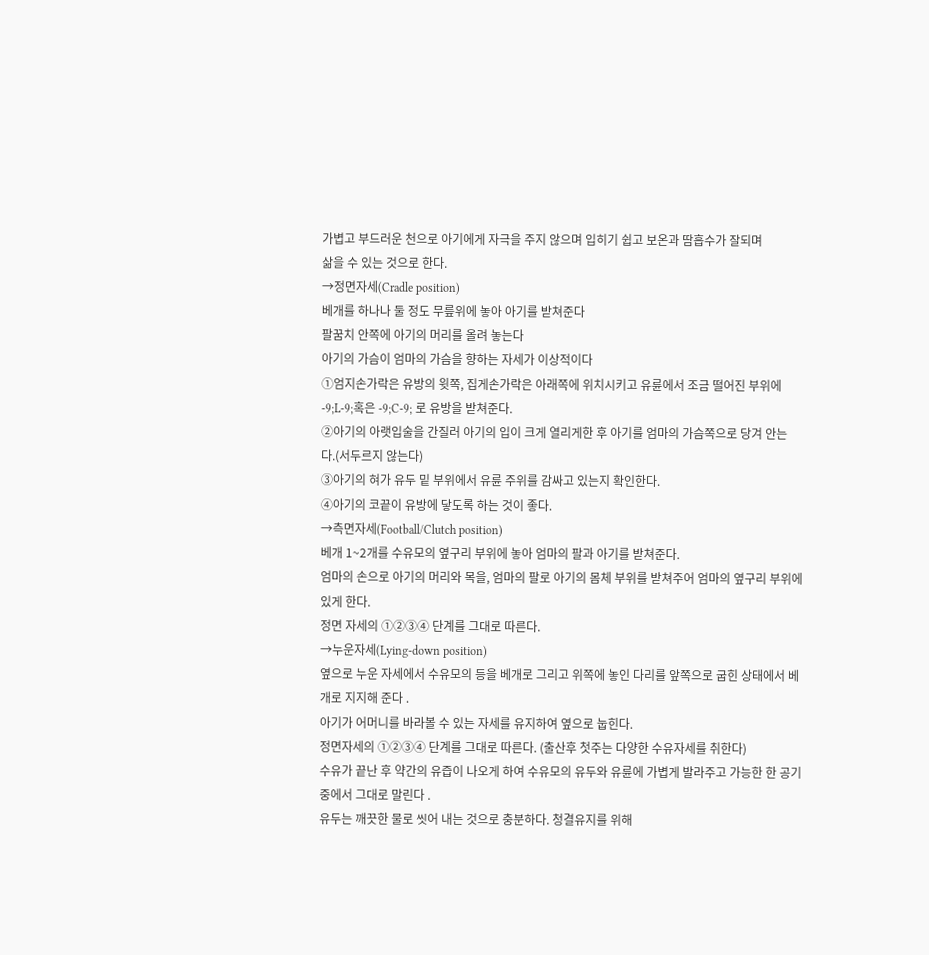가볍고 부드러운 천으로 아기에게 자극을 주지 않으며 입히기 쉽고 보온과 땀흡수가 잘되며
삶을 수 있는 것으로 한다.
→정면자세(Cradle position)
베개를 하나나 둘 정도 무릎위에 놓아 아기를 받쳐준다
팔꿈치 안쪽에 아기의 머리를 올려 놓는다
아기의 가슴이 엄마의 가슴을 향하는 자세가 이상적이다
①엄지손가락은 유방의 윗쪽, 집게손가락은 아래쪽에 위치시키고 유륜에서 조금 떨어진 부위에 -9;L-9;혹은 -9;C-9; 로 유방을 받쳐준다.
②아기의 아랫입술을 간질러 아기의 입이 크게 열리게한 후 아기를 엄마의 가슴쪽으로 당겨 안는다.(서두르지 않는다)
③아기의 혀가 유두 밑 부위에서 유륜 주위를 감싸고 있는지 확인한다.
④아기의 코끝이 유방에 닿도록 하는 것이 좋다.
→측면자세(Football/Clutch position)
베개 1~2개를 수유모의 옆구리 부위에 놓아 엄마의 팔과 아기를 받쳐준다.
엄마의 손으로 아기의 머리와 목을, 엄마의 팔로 아기의 몸체 부위를 받쳐주어 엄마의 옆구리 부위에 있게 한다.
정면 자세의 ①②③④ 단계를 그대로 따른다.
→누운자세(Lying-down position)
옆으로 누운 자세에서 수유모의 등을 베개로 그리고 위쪽에 놓인 다리를 앞쪽으로 굽힌 상태에서 베개로 지지해 준다 .
아기가 어머니를 바라볼 수 있는 자세를 유지하여 옆으로 눕힌다.
정면자세의 ①②③④ 단계를 그대로 따른다. (출산후 첫주는 다양한 수유자세를 취한다)
수유가 끝난 후 약간의 유즙이 나오게 하여 수유모의 유두와 유륜에 가볍게 발라주고 가능한 한 공기중에서 그대로 말린다 .
유두는 깨끗한 물로 씻어 내는 것으로 충분하다. 청결유지를 위해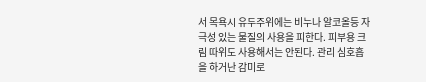서 목욕시 유두주위에는 비누나 알코올등 자극성 있는 물질의 사용을 피한다. 피부용 크림 따위도 사용해서는 안된다. 관리 심호흡을 하거난 감미로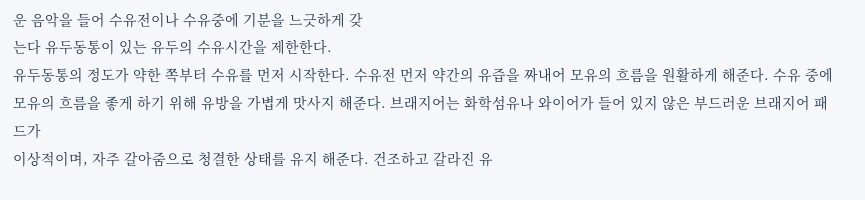운 음악을 들어 수유전이나 수유중에 기분을 느긋하게 갖
는다 유두동통이 있는 유두의 수유시간을 제한한다.
유두동통의 정도가 약한 쪽부터 수유를 먼저 시작한다. 수유전 먼저 약간의 유즙을 짜내어 모유의 흐름을 원활하게 해준다. 수유 중에 모유의 흐름을 좋게 하기 위해 유방을 가볍게 맛사지 해준다. 브래지어는 화학섬유나 와이어가 들어 있지 않은 부드러운 브래지어 패드가
이상적이며, 자주 갈아줌으로 청결한 상태를 유지 해준다. 건조하고 갈라진 유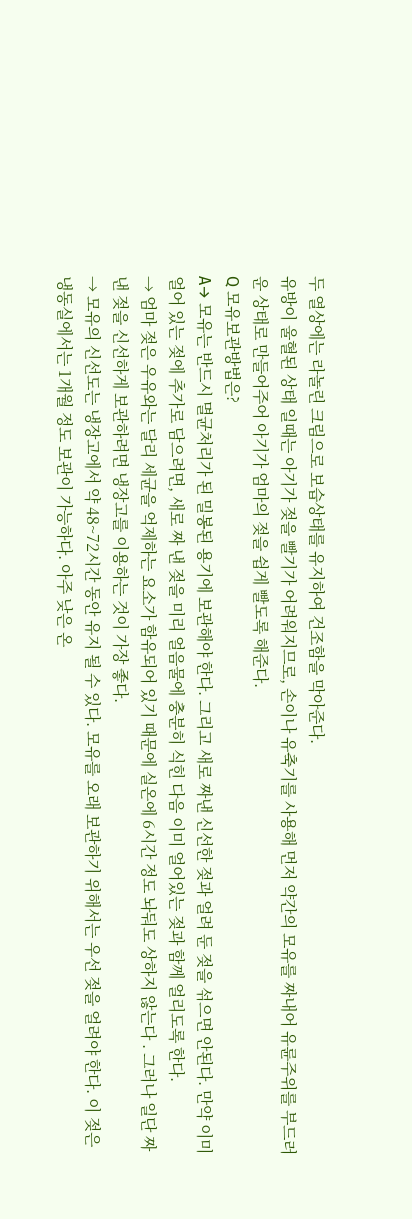두 열상에는 라놀린 크림으로 보습상태를 유지하여 건조함을 막아준다.
유방이 울혈된 상태 일때는 아기가 젖을 빨기가 어려워지므로, 손이나 유축기를 사용해 먼저 약간의 모유를 짜내어 유륜주위를 부드러운 상태로 만들어주어 아기가 엄마의 젖을 쉽게 빨도록 해준다.
Q 모유보관방법은?
A→ 모유는 반드시 멸균처리가 된 밀봉된 용기에 보관해야 한다. 그리고 새로 짜낸 신선한 젖과 얼려 둔 젖을 섞으면 안된다. 만약 이미 얼어 있는 젖에 추가로 담으려면, 새로 짜 낸 젖을 미리 얼음물에 충분히 식힌 다음 이미 얼어있는 젖과 함께 얼리도록 한다.
→ 엄마 젖은 우유와는 달리 세균을 억제하는 요소가 함유되어 있기 때문에 실온에 6시간 정도 놔둬도 상하지 않는다 . 그러나 일단 짜낸 젖을 신선하게 보관하려면 냉장고를 이용하는 것이 가장 좋다.
→ 모유의 신선도는 냉장고에서 약 48~72시간 동안 유지 될 수 있다. 모유를 오래 보관하기 위해서는 우선 젖을 얼려야 한다. 이 젖은 냉동실에서는 1개월 정도 보관이 가능하다. 아주 낮은 온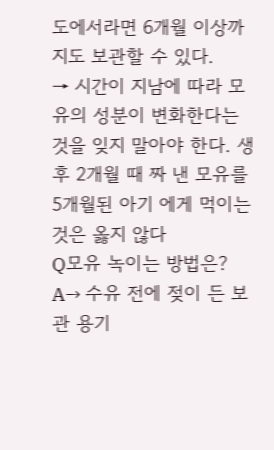도에서라면 6개월 이상까지도 보관할 수 있다.
→ 시간이 지남에 따라 모유의 성분이 변화한다는 것을 잊지 말아야 한다. 생후 2개월 때 짜 낸 모유를 5개월된 아기 에게 먹이는 것은 옳지 않다
Q모유 녹이는 방법은?
A→ 수유 전에 젖이 든 보관 용기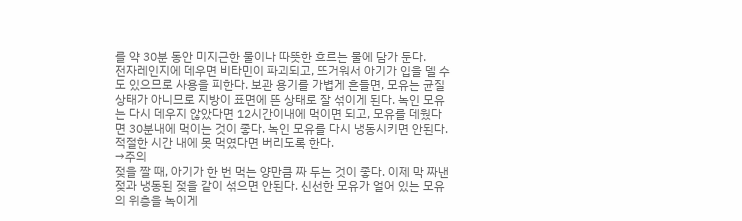를 약 30분 동안 미지근한 물이나 따뜻한 흐르는 물에 담가 둔다.
전자레인지에 데우면 비타민이 파괴되고, 뜨거워서 아기가 입을 델 수도 있으므로 사용을 피한다. 보관 용기를 가볍게 흔들면, 모유는 균질상태가 아니므로 지방이 표면에 뜬 상태로 잘 섞이게 된다. 녹인 모유는 다시 데우지 않았다면 12시간이내에 먹이면 되고, 모유를 데웠다면 30분내에 먹이는 것이 좋다. 녹인 모유를 다시 냉동시키면 안된다. 적절한 시간 내에 못 먹였다면 버리도록 한다.
→주의
젖을 짤 때, 아기가 한 번 먹는 양만큼 짜 두는 것이 좋다. 이제 막 짜낸 젖과 냉동된 젖을 같이 섞으면 안된다. 신선한 모유가 얼어 있는 모유의 위층을 녹이게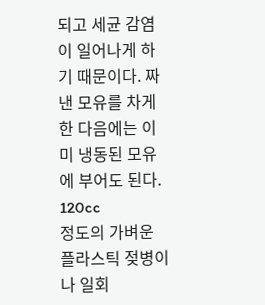되고 세균 감염이 일어나게 하기 때문이다. 짜낸 모유를 차게 한 다음에는 이미 냉동된 모유에 부어도 된다. 120cc
정도의 가벼운 플라스틱 젖병이나 일회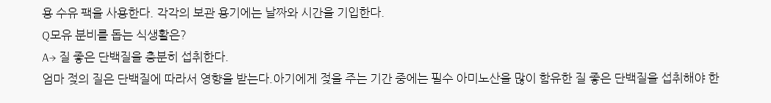용 수유 팩을 사용한다. 각각의 보관 용기에는 날짜와 시간을 기입한다.
Q모유 분비를 돕는 식생활은?
A→ 질 좋은 단백질을 충분히 섭취한다.
엄마 젖의 질은 단백질에 따라서 영향을 받는다.아기에게 젖을 주는 기간 중에는 필수 아미노산을 많이 함유한 질 좋은 단백질을 섭취해야 한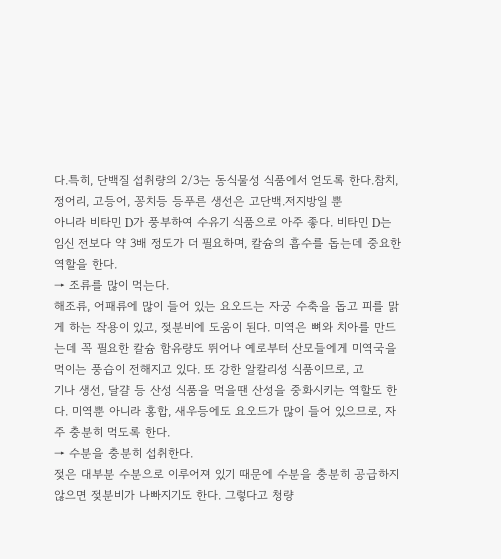다.특히, 단백질 섭취량의 2/3는 동식물성 식품에서 얻도록 한다.참치, 정어리, 고등어, 꽁치등 등푸른 생선은 고단백.저지방일 뿐
아니라 비타민 D가 풍부하여 수유기 식품으로 아주 좋다. 비타민 D는 임신 전보다 약 3배 정도가 더 필요하며, 칼슘의 흡수를 돕는데 중요한 역할을 한다.
→ 조류를 많이 먹는다.
해조류, 어패류에 많이 들어 있는 요오드는 자궁 수축을 돕고 피를 맑게 하는 작용이 있고, 젖분비에 도움이 된다. 미역은 뼈와 치아를 만드는데 꼭 필요한 칼슘 함유량도 뛰어나 예로부터 산모들에게 미역국을 먹이는 풍습이 전해지고 있다. 또 강한 알칼리성 식품이므로, 고
기나 생선, 달걀 등 산성 식품을 먹을땐 산성을 중화시키는 역할도 한다. 미역뿐 아니라 홍합, 새우등에도 요오드가 많이 들어 있으므로, 자주 충분히 먹도록 한다.
→ 수분을 충분히 섭취한다.
젖은 대부분 수분으로 이루어져 있기 때문에 수분을 충분히 공급하지 않으면 젖분비가 나빠지기도 한다. 그렇다고 청량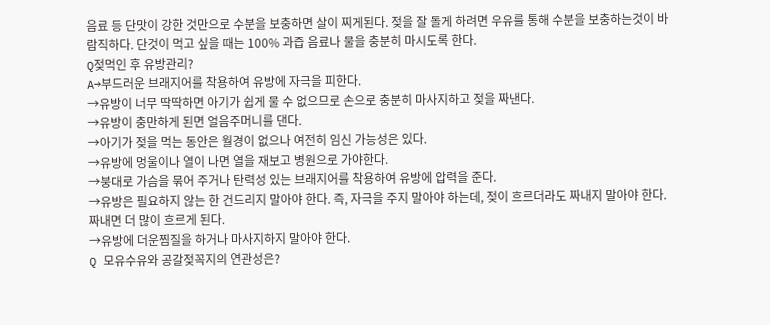음료 등 단맛이 강한 것만으로 수분을 보충하면 살이 찌게된다. 젖을 잘 돌게 하려면 우유를 통해 수분을 보충하는것이 바람직하다. 단것이 먹고 싶을 때는 100% 과즙 음료나 물을 충분히 마시도록 한다.
Q젖먹인 후 유방관리?
A→부드러운 브래지어를 착용하여 유방에 자극을 피한다.
→유방이 너무 딱딱하면 아기가 쉽게 물 수 없으므로 손으로 충분히 마사지하고 젖을 짜낸다.
→유방이 충만하게 된면 얼음주머니를 댄다.
→아기가 젖을 먹는 동안은 월경이 없으나 여전히 임신 가능성은 있다.
→유방에 멍울이나 열이 나면 열을 재보고 병원으로 가야한다.
→붕대로 가슴을 묶어 주거나 탄력성 있는 브래지어를 착용하여 유방에 압력을 준다.
→유방은 필요하지 않는 한 건드리지 말아야 한다. 즉, 자극을 주지 말아야 하는데, 젖이 흐르더라도 짜내지 말아야 한다. 짜내면 더 많이 흐르게 된다.
→유방에 더운찜질을 하거나 마사지하지 말아야 한다.
Q 모유수유와 공갈젖꼭지의 연관성은?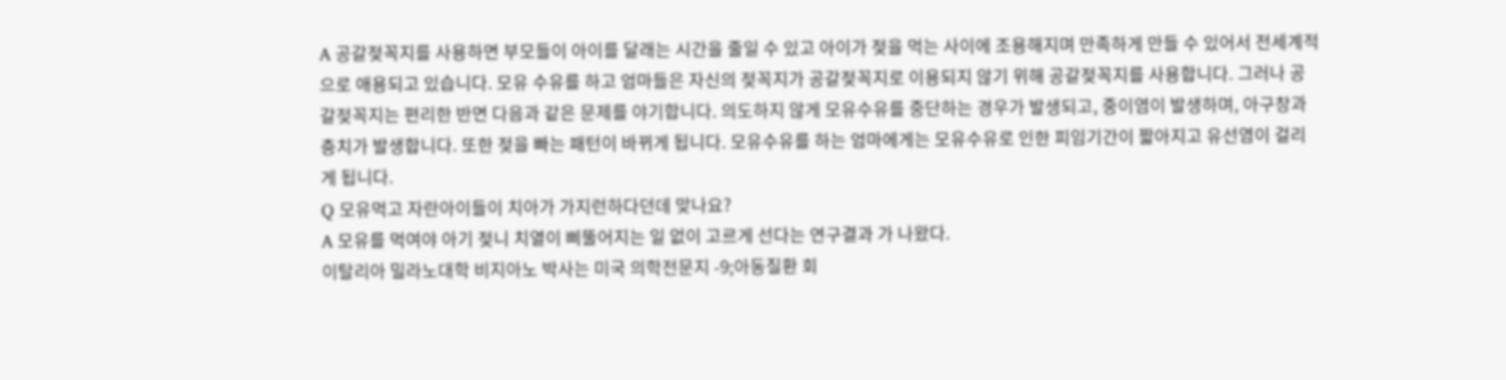A 공갈젖꼭지를 사용하면 부모들이 아이를 달래는 시간을 줄일 수 있고 아이가 젖을 먹는 사이에 조용해지며 만족하게 만들 수 있어서 전세계적으로 애용되고 있습니다. 모유 수유를 하고 엄마들은 자신의 젖꼭지가 공갈젖꼭지로 이용되지 않기 위해 공갈젖꼭지를 사용합니다. 그러나 공갈젖꼭지는 편리한 반면 다음과 같은 문제를 야기합니다. 의도하지 않게 모유수유를 중단하는 경우가 발생되고, 중이염이 발생하며, 아구창과 충치가 발생합니다. 또한 젖을 빠는 패턴이 바뀌게 됩니다. 모유수유를 하는 엄마에게는 모유수유로 인한 피임기간이 짧아지고 유선염이 걸리게 됩니다.
Q 모유먹고 자란아이들이 치아가 가지런하다던데 맞나요?
A 모유를 먹여야 아기 젖니 치열이 삐뚤어지는 일 없이 고르게 선다는 연구결과 가 나왔다.
이탈리아 밀라노대학 비지아노 박사는 미국 의학전문지 -9;아동질환 회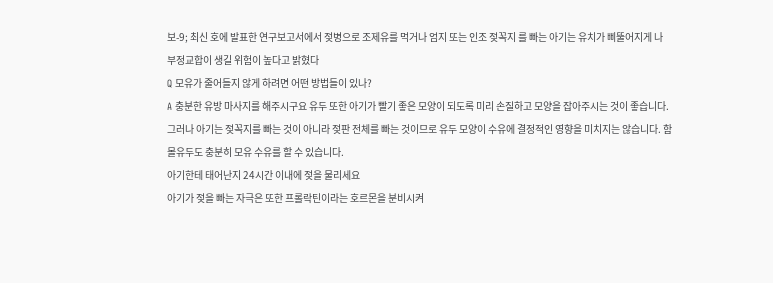보-9; 최신 호에 발표한 연구보고서에서 젖병으로 조제유를 먹거나 엄지 또는 인조 젖꼭지 를 빠는 아기는 유치가 삐뚤어지게 나 부정교합이 생길 위험이 높다고 밝혔다
Q 모유가 줄어들지 않게 하려면 어떤 방법들이 있나?
A 충분한 유방 마사지를 해주시구요 유두 또한 아기가 빨기 좋은 모양이 되도록 미리 손질하고 모양을 잡아주시는 것이 좋습니다. 그러나 아기는 젖꼭지를 빠는 것이 아니라 젖판 전체를 빠는 것이므로 유두 모양이 수유에 결정적인 영향을 미치지는 않습니다. 함몰유두도 충분히 모유 수유를 할 수 있습니다.
아기한테 태어난지 24시간 이내에 젖을 물리세요
아기가 젖을 빠는 자극은 또한 프롤락틴이라는 호르몬을 분비시켜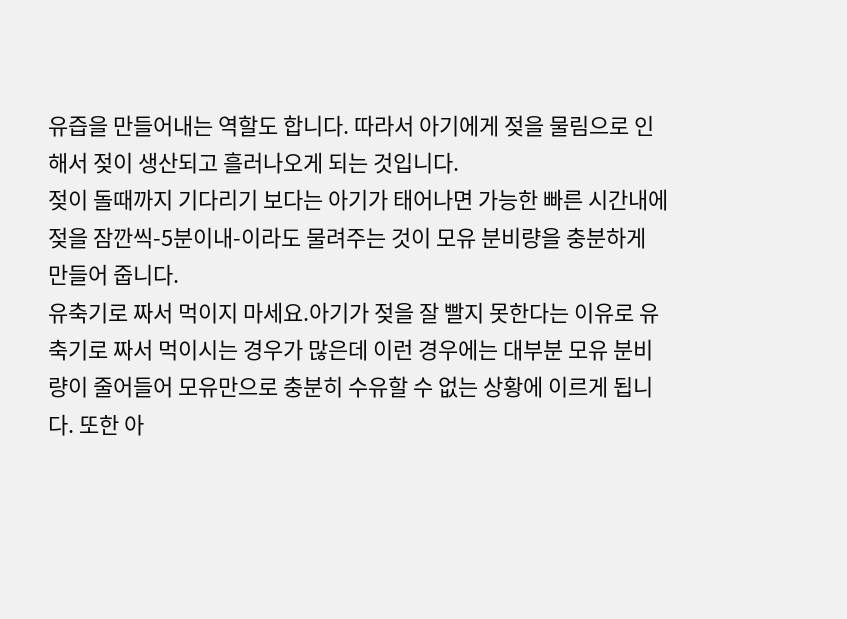유즙을 만들어내는 역할도 합니다. 따라서 아기에게 젖을 물림으로 인해서 젖이 생산되고 흘러나오게 되는 것입니다.
젖이 돌때까지 기다리기 보다는 아기가 태어나면 가능한 빠른 시간내에 젖을 잠깐씩-5분이내-이라도 물려주는 것이 모유 분비량을 충분하게 만들어 줍니다.
유축기로 짜서 먹이지 마세요.아기가 젖을 잘 빨지 못한다는 이유로 유축기로 짜서 먹이시는 경우가 많은데 이런 경우에는 대부분 모유 분비량이 줄어들어 모유만으로 충분히 수유할 수 없는 상황에 이르게 됩니다. 또한 아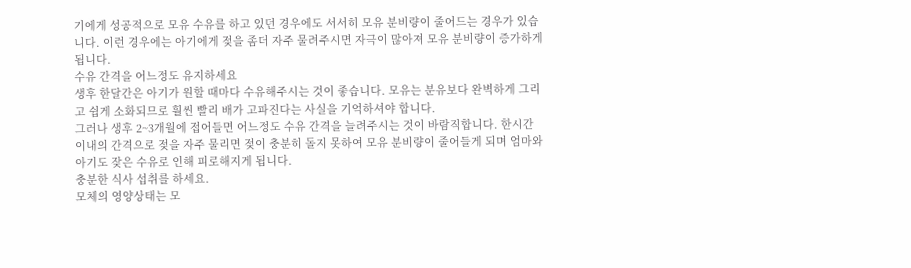기에게 성공적으로 모유 수유를 하고 있던 경우에도 서서히 모유 분비량이 줄어드는 경우가 있습니다. 이런 경우에는 아기에게 젖을 좀더 자주 물려주시면 자극이 많아져 모유 분비량이 증가하게 됩니다.
수유 간격을 어느정도 유지하세요
생후 한달간은 아기가 원할 때마다 수유해주시는 것이 좋습니다. 모유는 분유보다 완벽하게 그리고 쉽게 소화되므로 훨씬 빨리 배가 고파진다는 사실을 기억하셔야 합니다.
그러나 생후 2~3개월에 접어들면 어느정도 수유 간격을 늘려주시는 것이 바람직합니다. 한시간 이내의 간격으로 젖을 자주 물리면 젖이 충분히 돌지 못하여 모유 분비량이 줄어들게 되며 엄마와 아기도 잦은 수유로 인해 피로해지게 됩니다.
충분한 식사 섭취를 하세요.
모체의 영양상태는 모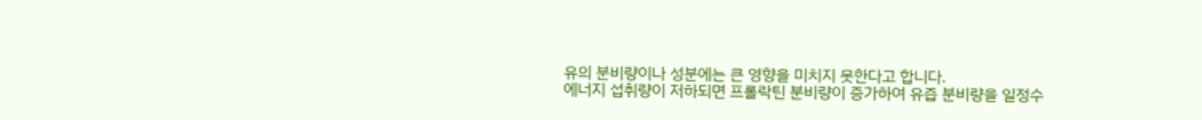유의 분비량이나 성분에는 큰 영향을 미치지 못한다고 합니다.
에너지 섭취량이 저하되면 프롤락틴 분비량이 증가하여 유즙 분비량을 일정수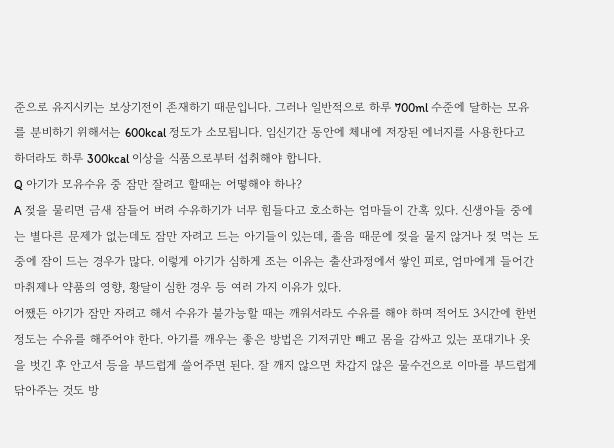준으로 유지시키는 보상기전이 존재하기 때문입니다. 그러나 일반적으로 하루 700ml 수준에 달하는 모유를 분비하기 위해서는 600kcal 정도가 소모됩니다. 임신기간 동안에 체내에 저장된 에너지를 사용한다고 하더라도 하루 300kcal 이상을 식품으로부터 섭취해야 합니다.
Q 아기가 모유수유 중 잠만 잘려고 할때는 어떻해야 하나?
A 젖을 물리면 금새 잠들어 버려 수유하기가 너무 힘들다고 호소하는 엄마들이 간혹 있다. 신생아들 중에는 별다른 문제가 없는데도 잠만 자려고 드는 아기들이 있는데, 졸음 때문에 젖을 물지 않거나 젖 먹는 도중에 잠이 드는 경우가 많다. 이렇게 아기가 심하게 조는 이유는 출산과정에서 쌓인 피로, 엄마에게 들어간 마취제나 약품의 영향, 황달이 심한 경우 등 여러 가지 이유가 있다.
어쨌든 아기가 잠만 자려고 해서 수유가 불가능할 때는 깨워서라도 수유를 해야 하며 적어도 3시간에 한번 정도는 수유를 해주어야 한다. 아기를 깨우는 좋은 방법은 기저귀만 빼고 몸을 감싸고 있는 포대기나 옷을 벗긴 후 안고서 등을 부드럽게 쓸어주면 된다. 잘 깨지 않으면 차갑지 않은 물수건으로 이마를 부드럽게 닦아주는 것도 방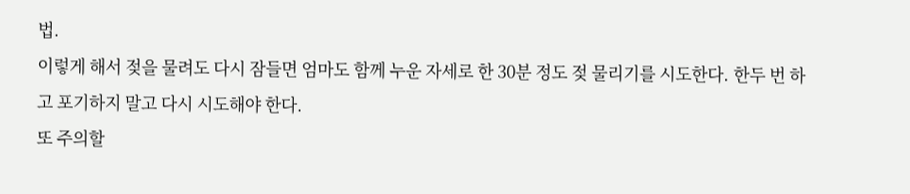법.
이렇게 해서 젖을 물려도 다시 잠들면 엄마도 함께 누운 자세로 한 30분 정도 젖 물리기를 시도한다. 한두 번 하고 포기하지 말고 다시 시도해야 한다.
또 주의할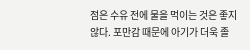점은 수유 전에 물을 먹이는 것은 좋지 않다. 포만감 때문에 아기가 더욱 졸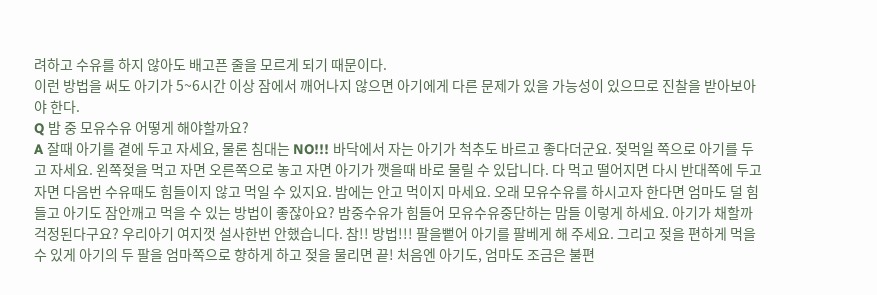려하고 수유를 하지 않아도 배고픈 줄을 모르게 되기 때문이다.
이런 방법을 써도 아기가 5~6시간 이상 잠에서 깨어나지 않으면 아기에게 다른 문제가 있을 가능성이 있으므로 진찰을 받아보아야 한다.
Q 밤 중 모유수유 어떻게 해야할까요?
A 잘때 아기를 곁에 두고 자세요, 물론 침대는 NO!!! 바닥에서 자는 아기가 척추도 바르고 좋다더군요. 젖먹일 쪽으로 아기를 두고 자세요. 왼쪽젖을 먹고 자면 오른쪽으로 놓고 자면 아기가 깻을때 바로 물릴 수 있답니다. 다 먹고 떨어지면 다시 반대쪽에 두고 자면 다음번 수유때도 힘들이지 않고 먹일 수 있지요. 밤에는 안고 먹이지 마세요. 오래 모유수유를 하시고자 한다면 엄마도 덜 힘들고 아기도 잠안깨고 먹을 수 있는 방법이 좋잖아요? 밤중수유가 힘들어 모유수유중단하는 맘들 이렇게 하세요. 아기가 채할까 걱정된다구요? 우리아기 여지껏 설사한번 안했습니다. 참!! 방법!!! 팔을뻩어 아기를 팔베게 해 주세요. 그리고 젖을 편하게 먹을 수 있게 아기의 두 팔을 엄마쪽으로 향하게 하고 젖을 물리면 끝! 처음엔 아기도, 엄마도 조금은 불편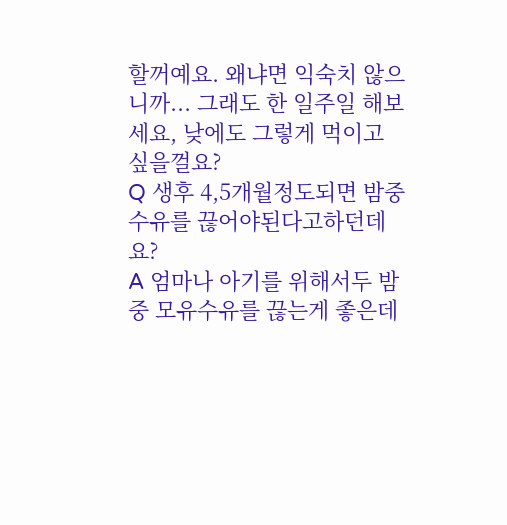할꺼예요. 왜냐면 익숙치 않으니까... 그래도 한 일주일 해보세요, 낮에도 그렇게 먹이고 싶을껄요?
Q 생후 4,5개월정도되면 밤중수유를 끊어야된다고하던데요?
A 엄마나 아기를 위해서두 밤중 모유수유를 끊는게 좋은데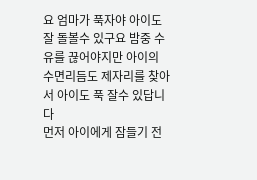요 엄마가 푹자야 아이도 잘 돌볼수 있구요 밤중 수유를 끊어야지만 아이의 수면리듬도 제자리를 찾아서 아이도 푹 잘수 있답니다
먼저 아이에게 잠들기 전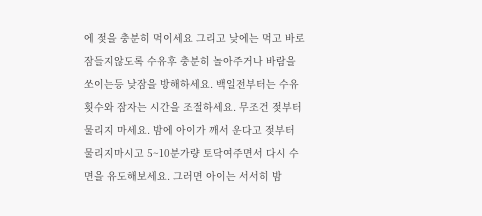에 젖을 충분히 먹이세요 그리고 낮에는 먹고 바로 잠들지않도록 수유후 충분히 놀아주거나 바람을 쏘이는등 낮잠을 방해하세요. 백일전부터는 수유횟수와 잠자는 시간을 조절하세요. 무조건 젖부터 물리지 마세요. 밤에 아이가 깨서 운다고 젖부터 물리지마시고 5~10분가량 토닥여주면서 다시 수면을 유도해보세요. 그러면 아이는 서서히 밤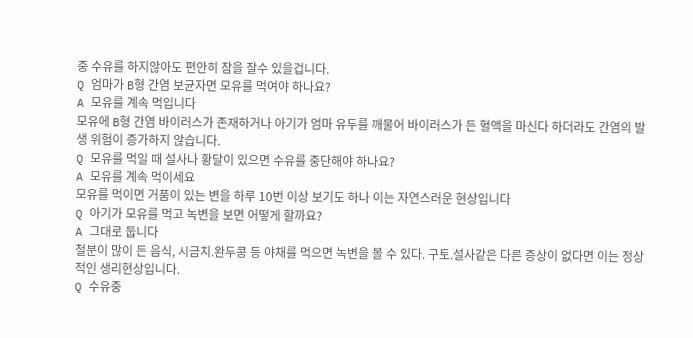중 수유를 하지않아도 편안히 잠을 잘수 있을겁니다.
Q 엄마가 B형 간염 보균자면 모유를 먹여야 하나요?
A 모유를 계속 먹입니다
모유에 B형 간염 바이러스가 존재하거나 아기가 엄마 유두를 깨물어 바이러스가 든 혈액을 마신다 하더라도 간염의 발생 위험이 증가하지 않습니다.
Q 모유를 먹일 때 설사나 황달이 있으면 수유를 중단해야 하나요?
A 모유를 계속 먹이세요
모유를 먹이면 거품이 있는 변을 하루 10번 이상 보기도 하나 이는 자연스러운 현상입니다
Q 아기가 모유를 먹고 녹변을 보면 어떻게 할까요?
A 그대로 둡니다
철분이 많이 든 음식, 시금치.완두콩 등 야채를 먹으면 녹변을 볼 수 있다. 구토.설사같은 다른 증상이 없다면 이는 정상적인 생리현상입니다.
Q 수유중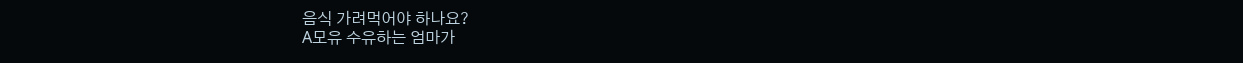음식 가려먹어야 하나요?
A모유 수유하는 엄마가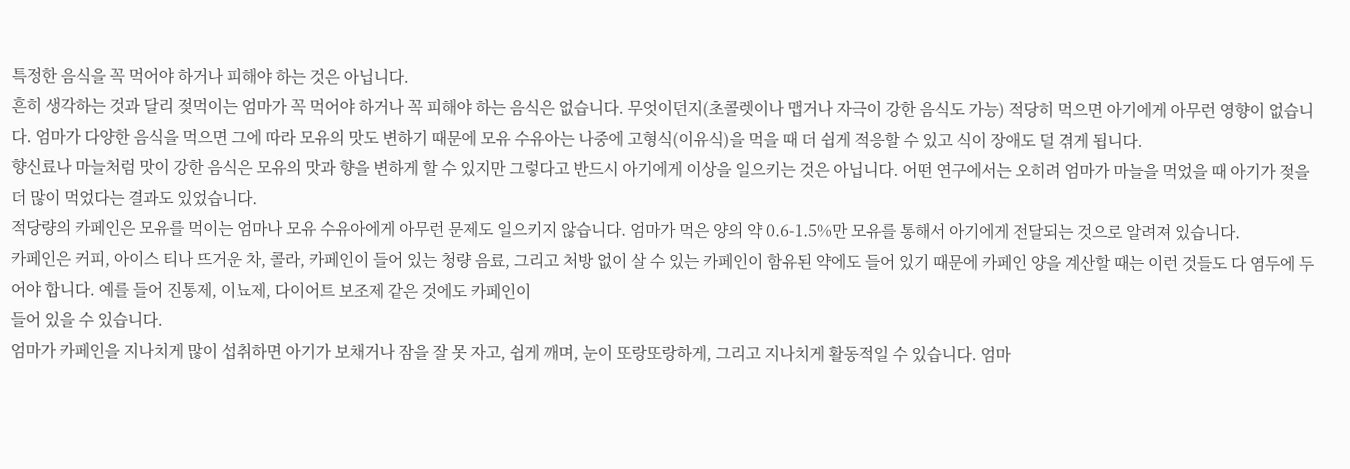특정한 음식을 꼭 먹어야 하거나 피해야 하는 것은 아닙니다.
흔히 생각하는 것과 달리 젖먹이는 엄마가 꼭 먹어야 하거나 꼭 피해야 하는 음식은 없습니다. 무엇이던지(초콜렛이나 맵거나 자극이 강한 음식도 가능) 적당히 먹으면 아기에게 아무런 영향이 없습니다. 엄마가 다양한 음식을 먹으면 그에 따라 모유의 맛도 변하기 때문에 모유 수유아는 나중에 고형식(이유식)을 먹을 때 더 쉽게 적응할 수 있고 식이 장애도 덜 겪게 됩니다.
향신료나 마늘처럼 맛이 강한 음식은 모유의 맛과 향을 변하게 할 수 있지만 그렇다고 반드시 아기에게 이상을 일으키는 것은 아닙니다. 어떤 연구에서는 오히려 엄마가 마늘을 먹었을 때 아기가 젖을 더 많이 먹었다는 결과도 있었습니다.
적당량의 카페인은 모유를 먹이는 엄마나 모유 수유아에게 아무런 문제도 일으키지 않습니다. 엄마가 먹은 양의 약 0.6-1.5%만 모유를 통해서 아기에게 전달되는 것으로 알려져 있습니다.
카페인은 커피, 아이스 티나 뜨거운 차, 콜라, 카페인이 들어 있는 청량 음료, 그리고 처방 없이 살 수 있는 카페인이 함유된 약에도 들어 있기 때문에 카페인 양을 계산할 때는 이런 것들도 다 염두에 두어야 합니다. 예를 들어 진통제, 이뇨제, 다이어트 보조제 같은 것에도 카페인이
들어 있을 수 있습니다.
엄마가 카페인을 지나치게 많이 섭취하면 아기가 보채거나 잠을 잘 못 자고, 쉽게 깨며, 눈이 또랑또랑하게, 그리고 지나치게 활동적일 수 있습니다. 엄마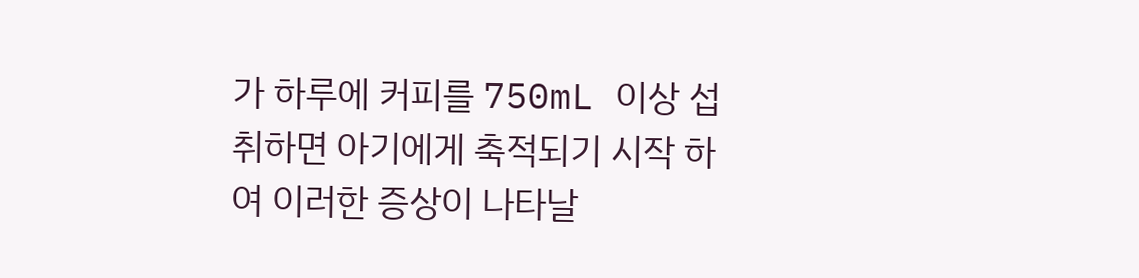가 하루에 커피를 750mL 이상 섭취하면 아기에게 축적되기 시작 하여 이러한 증상이 나타날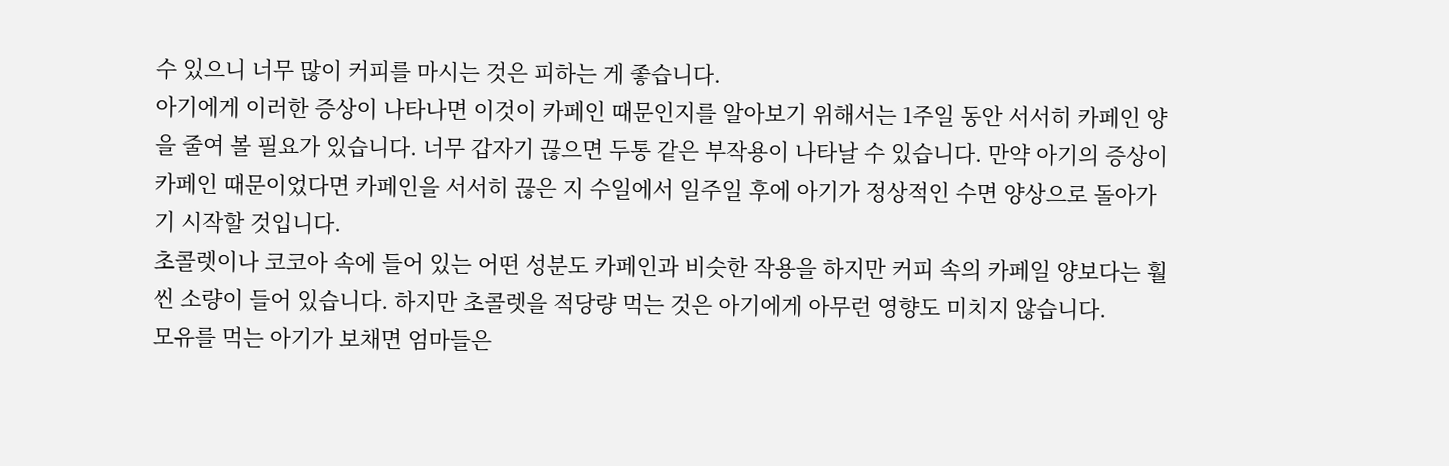수 있으니 너무 많이 커피를 마시는 것은 피하는 게 좋습니다.
아기에게 이러한 증상이 나타나면 이것이 카페인 때문인지를 알아보기 위해서는 1주일 동안 서서히 카페인 양을 줄여 볼 필요가 있습니다. 너무 갑자기 끊으면 두통 같은 부작용이 나타날 수 있습니다. 만약 아기의 증상이 카페인 때문이었다면 카페인을 서서히 끊은 지 수일에서 일주일 후에 아기가 정상적인 수면 양상으로 돌아가기 시작할 것입니다.
초콜렛이나 코코아 속에 들어 있는 어떤 성분도 카페인과 비슷한 작용을 하지만 커피 속의 카페일 양보다는 훨씬 소량이 들어 있습니다. 하지만 초콜렛을 적당량 먹는 것은 아기에게 아무런 영향도 미치지 않습니다.
모유를 먹는 아기가 보채면 엄마들은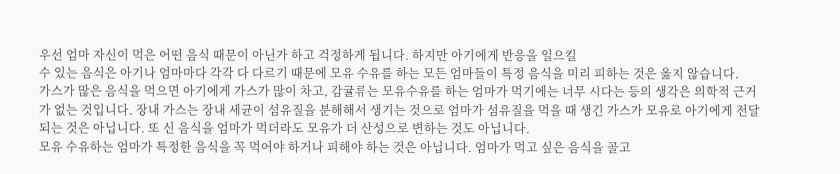우선 엄마 자신이 먹은 어떤 음식 때문이 아닌가 하고 걱정하게 됩니다. 하지만 아기에게 반응을 일으킬
수 있는 음식은 아기나 엄마마다 각각 다 다르기 때문에 모유 수유를 하는 모든 엄마들이 특정 음식을 미리 피하는 것은 옳지 않습니다.
가스가 많은 음식을 먹으면 아기에게 가스가 많이 차고, 감귤류는 모유수유를 하는 엄마가 먹기에는 너무 시다는 등의 생각은 의학적 근거가 없는 것입니다. 장내 가스는 장내 세균이 섬유질을 분해해서 생기는 것으로 엄마가 섬유질을 먹을 때 생긴 가스가 모유로 아기에게 전달되는 것은 아닙니다. 또 신 음식을 엄마가 먹더라도 모유가 더 산성으로 변하는 것도 아닙니다.
모유 수유하는 엄마가 특정한 음식을 꼭 먹어야 하거나 피해야 하는 것은 아닙니다. 엄마가 먹고 싶은 음식을 골고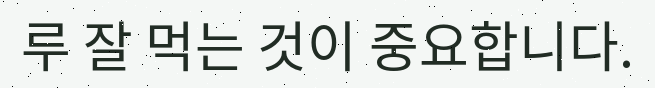루 잘 먹는 것이 중요합니다.